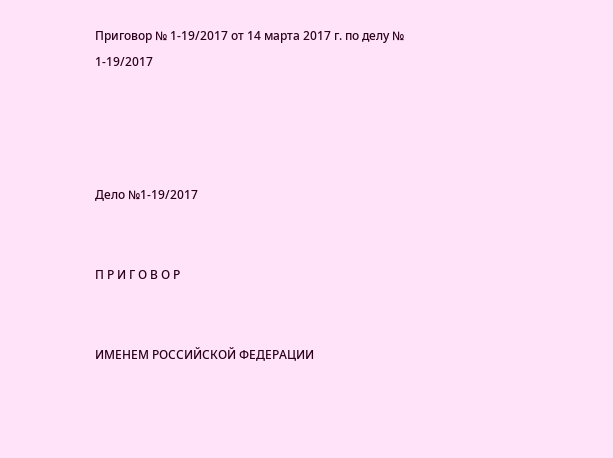Приговор № 1-19/2017 от 14 марта 2017 г. по делу № 1-19/2017




Дело №1-19/2017


П Р И Г О В О Р


ИМЕНЕМ РОССИЙСКОЙ ФЕДЕРАЦИИ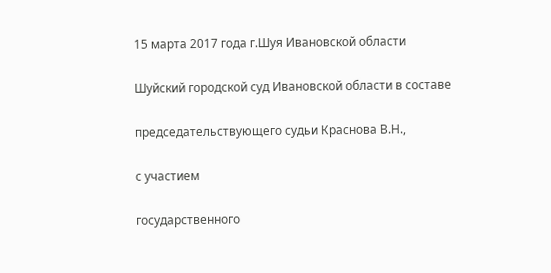15 марта 2017 года г.Шуя Ивановской области

Шуйский городской суд Ивановской области в составе

председательствующего судьи Краснова В.Н.,

с участием

государственного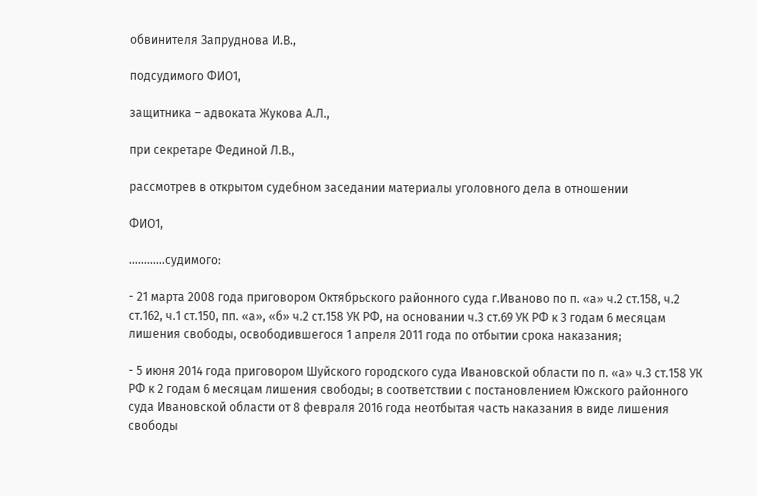обвинителя Запруднова И.В.,

подсудимого ФИО1,

защитника – адвоката Жукова А.Л.,

при секретаре Фединой Л.В.,

рассмотрев в открытом судебном заседании материалы уголовного дела в отношении

ФИО1,

…………судимого:

- 21 марта 2008 года приговором Октябрьского районного суда г.Иваново по п. «а» ч.2 ст.158, ч.2 ст.162, ч.1 ст.150, пп. «а», «б» ч.2 ст.158 УК РФ, на основании ч.3 ст.69 УК РФ к 3 годам 6 месяцам лишения свободы, освободившегося 1 апреля 2011 года по отбытии срока наказания;

- 5 июня 2014 года приговором Шуйского городского суда Ивановской области по п. «а» ч.3 ст.158 УК РФ к 2 годам 6 месяцам лишения свободы; в соответствии с постановлением Южского районного суда Ивановской области от 8 февраля 2016 года неотбытая часть наказания в виде лишения свободы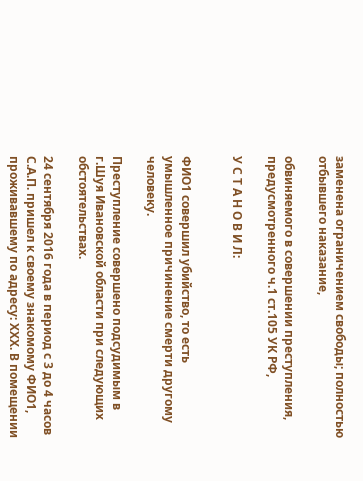заменена ограничением свободы; полностью отбывшего наказание,

обвиняемого в совершении преступления, предусмотренного ч.1 ст.105 УК РФ,

У С Т А Н О В И Л:


ФИО1 совершил убийство, то есть умышленное причинение смерти другому человеку.

Преступление совершено подсудимым в г.Шуя Ивановской области при следующих обстоятельствах.

24 сентября 2016 года в период с 3 до 4 часов С.А.П. пришел к своему знакомому ФИО1, проживавшему по адресу: ХХХ. В помещении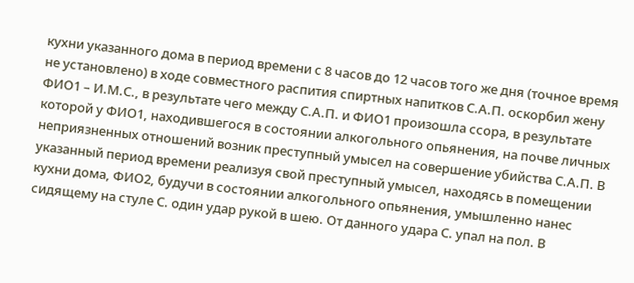кухни указанного дома в период времени с 8 часов до 12 часов того же дня (точное время не установлено) в ходе совместного распития спиртных напитков С.А.П. оскорбил жену ФИО1 – И.М.С., в результате чего между С.А.П. и ФИО1 произошла ссора, в результате которой у ФИО1, находившегося в состоянии алкогольного опьянения, на почве личных неприязненных отношений возник преступный умысел на совершение убийства С.А.П. В указанный период времени реализуя свой преступный умысел, находясь в помещении кухни дома, ФИО2, будучи в состоянии алкогольного опьянения, умышленно нанес сидящему на стуле С. один удар рукой в шею. От данного удара С. упал на пол. В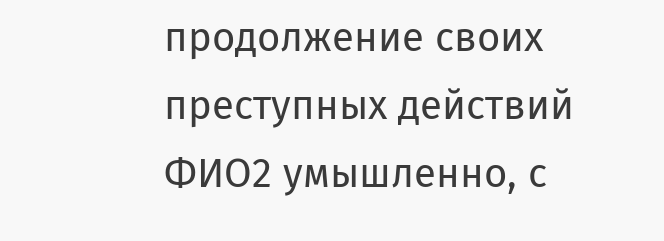продолжение своих преступных действий ФИО2 умышленно, с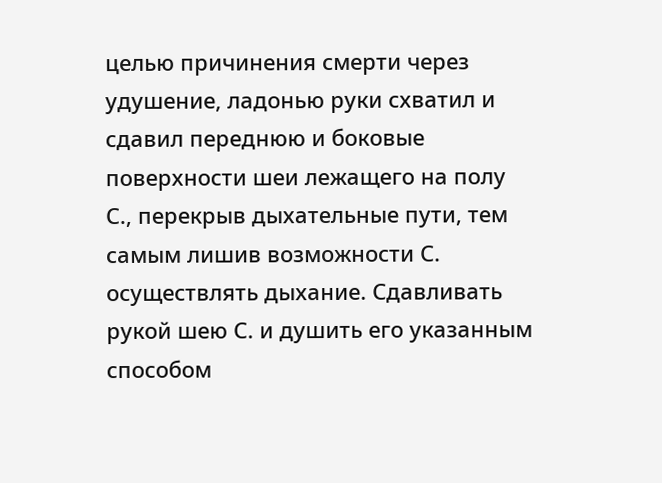целью причинения смерти через удушение, ладонью руки схватил и сдавил переднюю и боковые поверхности шеи лежащего на полу С., перекрыв дыхательные пути, тем самым лишив возможности С. осуществлять дыхание. Сдавливать рукой шею С. и душить его указанным способом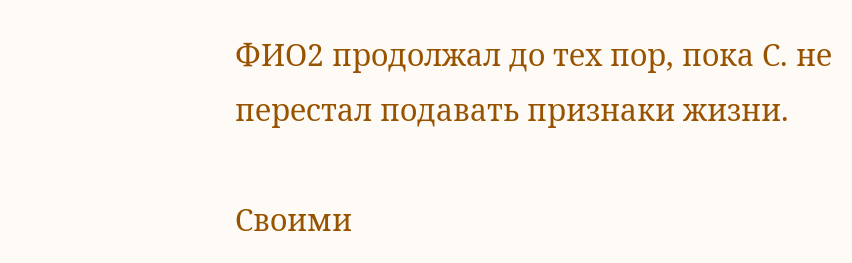ФИО2 продолжал до тех пор, пока С. не перестал подавать признаки жизни.

Своими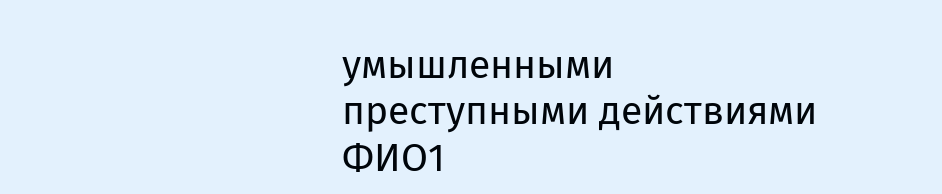умышленными преступными действиями ФИО1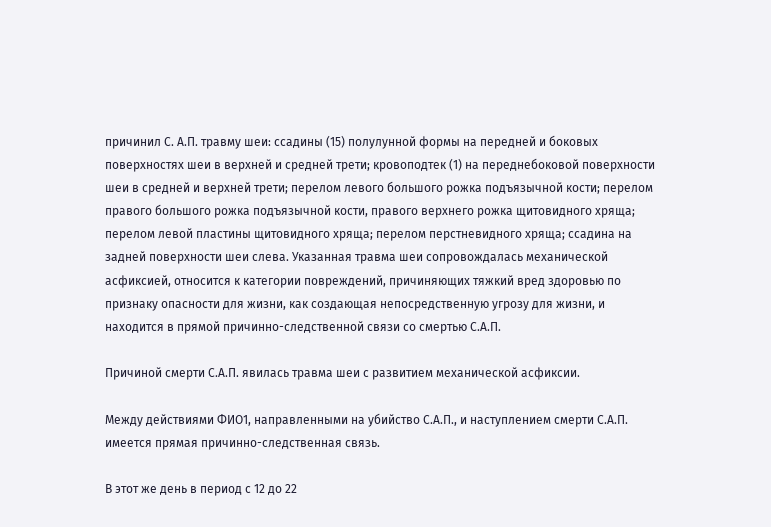причинил С. А.П. травму шеи: ссадины (15) полулунной формы на передней и боковых поверхностях шеи в верхней и средней трети; кровоподтек (1) на переднебоковой поверхности шеи в средней и верхней трети; перелом левого большого рожка подъязычной кости; перелом правого большого рожка подъязычной кости, правого верхнего рожка щитовидного хряща; перелом левой пластины щитовидного хряща; перелом перстневидного хряща; ссадина на задней поверхности шеи слева. Указанная травма шеи сопровождалась механической асфиксией, относится к категории повреждений, причиняющих тяжкий вред здоровью по признаку опасности для жизни, как создающая непосредственную угрозу для жизни, и находится в прямой причинно-следственной связи со смертью С.А.П.

Причиной смерти С.А.П. явилась травма шеи с развитием механической асфиксии.

Между действиями ФИО1, направленными на убийство С.А.П., и наступлением смерти С.А.П. имеется прямая причинно-следственная связь.

В этот же день в период с 12 до 22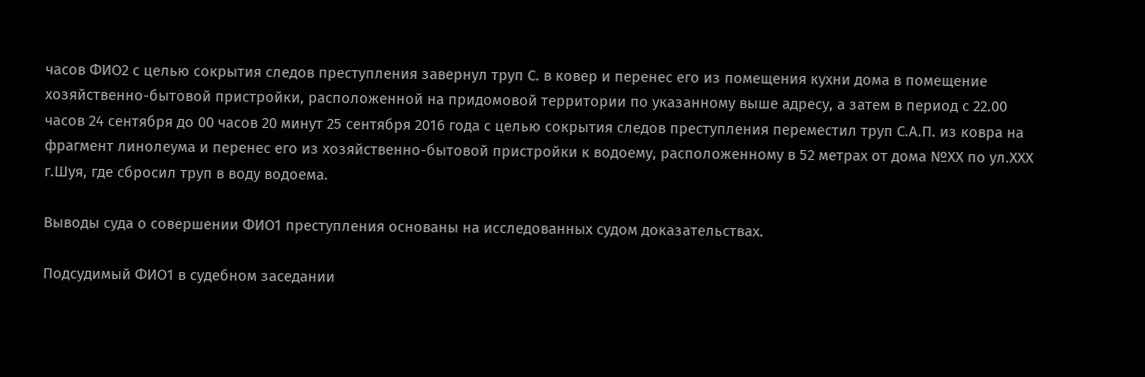часов ФИО2 с целью сокрытия следов преступления завернул труп С. в ковер и перенес его из помещения кухни дома в помещение хозяйственно-бытовой пристройки, расположенной на придомовой территории по указанному выше адресу, а затем в период с 22.00 часов 24 сентября до 00 часов 20 минут 25 сентября 2016 года с целью сокрытия следов преступления переместил труп С.А.П. из ковра на фрагмент линолеума и перенес его из хозяйственно-бытовой пристройки к водоему, расположенному в 52 метрах от дома №ХХ по ул.ХХХ г.Шуя, где сбросил труп в воду водоема.

Выводы суда о совершении ФИО1 преступления основаны на исследованных судом доказательствах.

Подсудимый ФИО1 в судебном заседании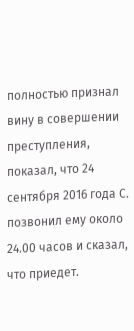полностью признал вину в совершении преступления, показал, что 24 сентября 2016 года С. позвонил ему около 24.00 часов и сказал, что приедет.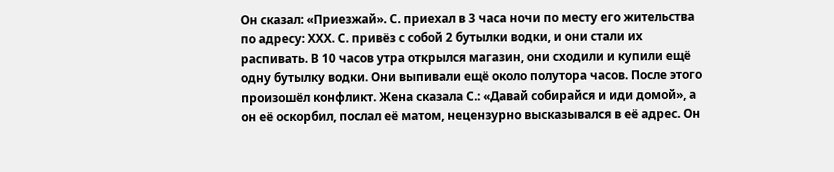Он сказал: «Приезжай». С. приехал в 3 часа ночи по месту его жительства по адресу: ХХХ. С. привёз с собой 2 бутылки водки, и они стали их распивать. В 10 часов утра открылся магазин, они сходили и купили ещё одну бутылку водки. Они выпивали ещё около полутора часов. После этого произошёл конфликт. Жена сказала С.: «Давай собирайся и иди домой», а он её оскорбил, послал её матом, нецензурно высказывался в её адрес. Он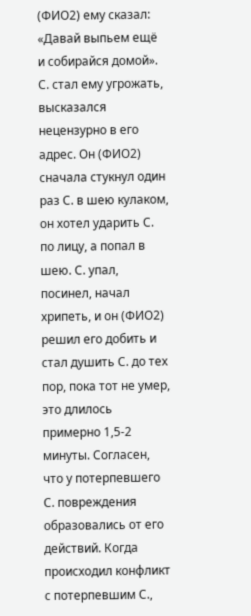(ФИО2) ему сказал: «Давай выпьем ещё и собирайся домой». С. стал ему угрожать, высказался нецензурно в его адрес. Он (ФИО2) сначала стукнул один раз С. в шею кулаком, он хотел ударить С. по лицу, а попал в шею. С. упал, посинел, начал хрипеть, и он (ФИО2) решил его добить и стал душить С. до тех пор, пока тот не умер, это длилось примерно 1,5-2 минуты. Согласен, что у потерпевшего С. повреждения образовались от его действий. Когда происходил конфликт с потерпевшим С.,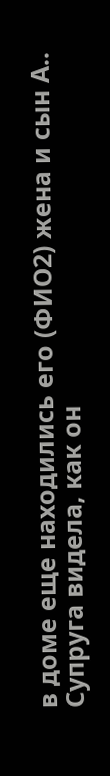в доме еще находились его (ФИО2) жена и сын А.. Супруга видела, как он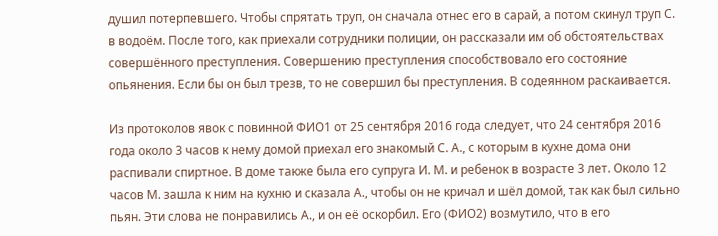душил потерпевшего. Чтобы спрятать труп, он сначала отнес его в сарай, а потом скинул труп С. в водоём. После того, как приехали сотрудники полиции, он рассказали им об обстоятельствах совершённого преступления. Совершению преступления способствовало его состояние опьянения. Если бы он был трезв, то не совершил бы преступления. В содеянном раскаивается.

Из протоколов явок с повинной ФИО1 от 25 сентября 2016 года следует, что 24 сентября 2016 года около 3 часов к нему домой приехал его знакомый С. А., с которым в кухне дома они распивали спиртное. В доме также была его супруга И. М. и ребенок в возрасте 3 лет. Около 12 часов М. зашла к ним на кухню и сказала А., чтобы он не кричал и шёл домой, так как был сильно пьян. Эти слова не понравились А., и он её оскорбил. Его (ФИО2) возмутило, что в его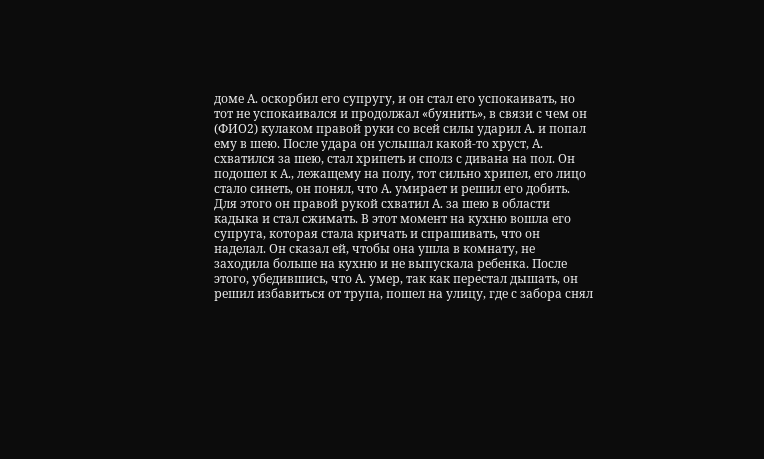доме А. оскорбил его супругу, и он стал его успокаивать, но тот не успокаивался и продолжал «буянить», в связи с чем он (ФИО2) кулаком правой руки со всей силы ударил А. и попал ему в шею. После удара он услышал какой-то хруст, А. схватился за шею, стал хрипеть и сполз с дивана на пол. Он подошел к А., лежащему на полу, тот сильно хрипел, его лицо стало синеть, он понял, что А. умирает и решил его добить. Для этого он правой рукой схватил А. за шею в области кадыка и стал сжимать. В этот момент на кухню вошла его супруга, которая стала кричать и спрашивать, что он наделал. Он сказал ей, чтобы она ушла в комнату, не заходила больше на кухню и не выпускала ребенка. После этого, убедившись, что А. умер, так как перестал дышать, он решил избавиться от трупа, пошел на улицу, где с забора снял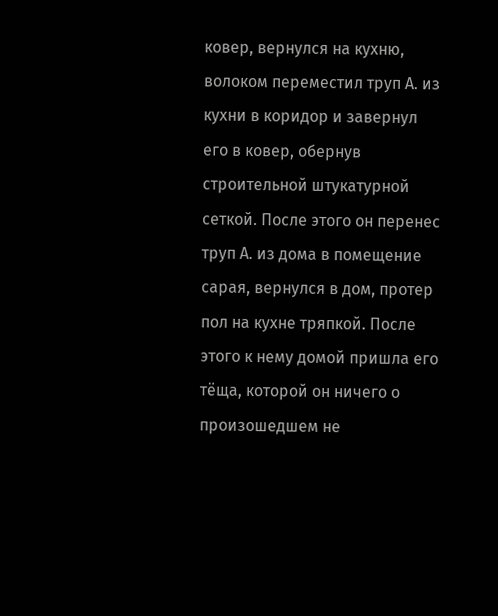ковер, вернулся на кухню, волоком переместил труп А. из кухни в коридор и завернул его в ковер, обернув строительной штукатурной сеткой. После этого он перенес труп А. из дома в помещение сарая, вернулся в дом, протер пол на кухне тряпкой. После этого к нему домой пришла его тёща, которой он ничего о произошедшем не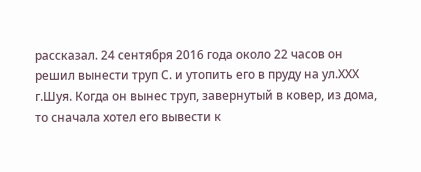рассказал. 24 сентября 2016 года около 22 часов он решил вынести труп С. и утопить его в пруду на ул.ХХХ г.Шуя. Когда он вынес труп, завернутый в ковер, из дома, то сначала хотел его вывести к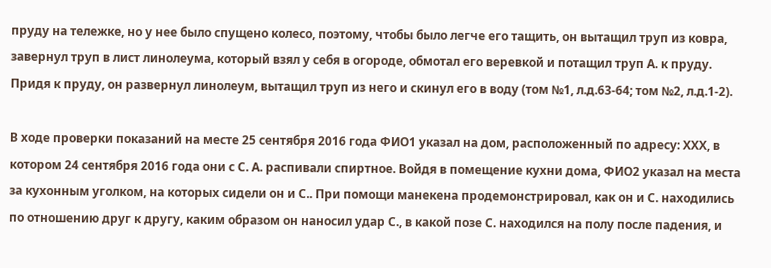пруду на тележке, но у нее было спущено колесо, поэтому, чтобы было легче его тащить, он вытащил труп из ковра, завернул труп в лист линолеума, который взял у себя в огороде, обмотал его веревкой и потащил труп А. к пруду. Придя к пруду, он развернул линолеум, вытащил труп из него и скинул его в воду (том №1, л.д.63-64; том №2, л.д.1-2).

В ходе проверки показаний на месте 25 сентября 2016 года ФИО1 указал на дом, расположенный по адресу: ХХХ, в котором 24 сентября 2016 года они с С. А. распивали спиртное. Войдя в помещение кухни дома, ФИО2 указал на места за кухонным уголком, на которых сидели он и С.. При помощи манекена продемонстрировал, как он и С. находились по отношению друг к другу, каким образом он наносил удар С., в какой позе С. находился на полу после падения, и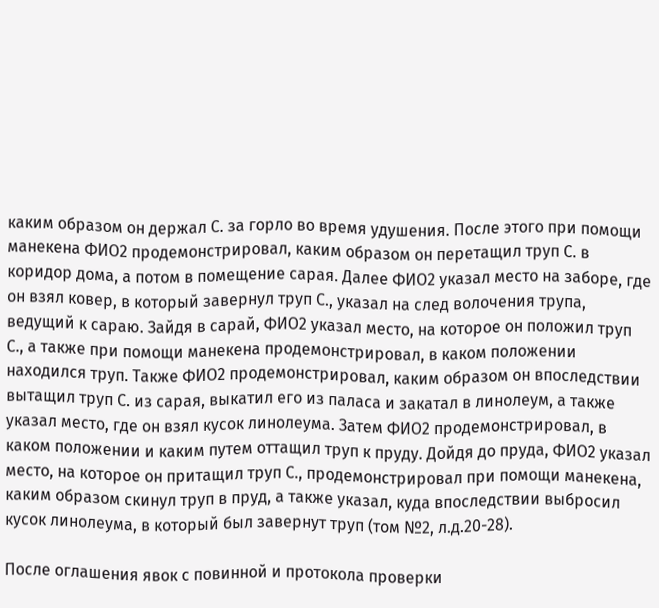каким образом он держал С. за горло во время удушения. После этого при помощи манекена ФИО2 продемонстрировал, каким образом он перетащил труп С. в коридор дома, а потом в помещение сарая. Далее ФИО2 указал место на заборе, где он взял ковер, в который завернул труп С., указал на след волочения трупа, ведущий к сараю. Зайдя в сарай, ФИО2 указал место, на которое он положил труп С., а также при помощи манекена продемонстрировал, в каком положении находился труп. Также ФИО2 продемонстрировал, каким образом он впоследствии вытащил труп С. из сарая, выкатил его из паласа и закатал в линолеум, а также указал место, где он взял кусок линолеума. Затем ФИО2 продемонстрировал, в каком положении и каким путем оттащил труп к пруду. Дойдя до пруда, ФИО2 указал место, на которое он притащил труп С., продемонстрировал при помощи манекена, каким образом скинул труп в пруд, а также указал, куда впоследствии выбросил кусок линолеума, в который был завернут труп (том №2, л.д.20-28).

После оглашения явок с повинной и протокола проверки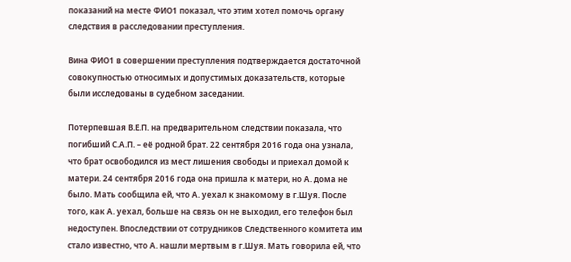показаний на месте ФИО1 показал, что этим хотел помочь органу следствия в расследовании преступления.

Вина ФИО1 в совершении преступления подтверждается достаточной совокупностью относимых и допустимых доказательств, которые были исследованы в судебном заседании.

Потерпевшая В.Е.П. на предварительном следствии показала, что погибший С.А.П. – её родной брат. 22 сентября 2016 года она узнала, что брат освободился из мест лишения свободы и приехал домой к матери. 24 сентября 2016 года она пришла к матери, но А. дома не было. Мать сообщила ей, что А. уехал к знакомому в г.Шуя. После того, как А. уехал, больше на связь он не выходил, его телефон был недоступен. Впоследствии от сотрудников Следственного комитета им стало известно, что А. нашли мертвым в г.Шуя. Мать говорила ей, что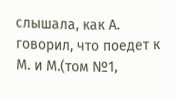слышала, как А. говорил, что поедет к М. и М.(том №1,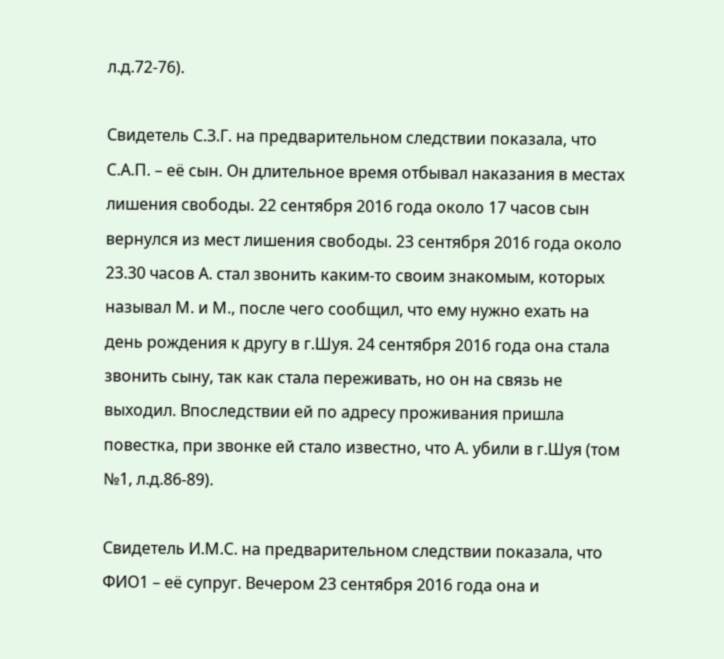л.д.72-76).

Свидетель С.З.Г. на предварительном следствии показала, что С.А.П. – её сын. Он длительное время отбывал наказания в местах лишения свободы. 22 сентября 2016 года около 17 часов сын вернулся из мест лишения свободы. 23 сентября 2016 года около 23.30 часов А. стал звонить каким-то своим знакомым, которых называл М. и М., после чего сообщил, что ему нужно ехать на день рождения к другу в г.Шуя. 24 сентября 2016 года она стала звонить сыну, так как стала переживать, но он на связь не выходил. Впоследствии ей по адресу проживания пришла повестка, при звонке ей стало известно, что А. убили в г.Шуя (том №1, л.д.86-89).

Свидетель И.М.С. на предварительном следствии показала, что ФИО1 – её супруг. Вечером 23 сентября 2016 года она и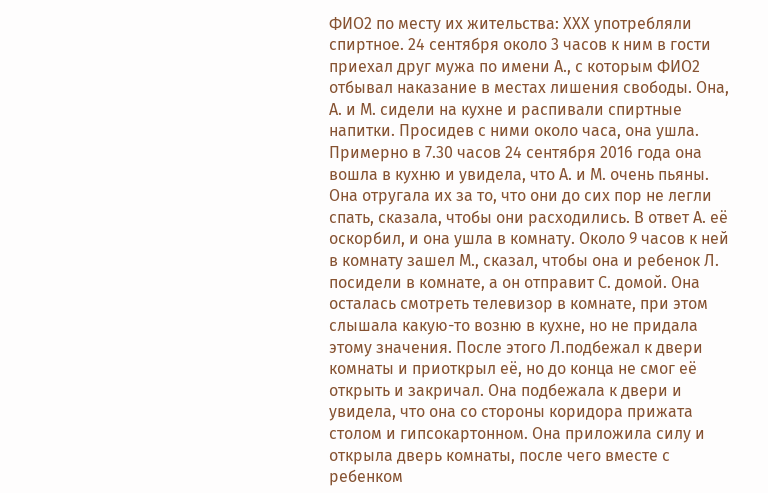ФИО2 по месту их жительства: ХХХ употребляли спиртное. 24 сентября около 3 часов к ним в гости приехал друг мужа по имени А., с которым ФИО2 отбывал наказание в местах лишения свободы. Она, А. и М. сидели на кухне и распивали спиртные напитки. Просидев с ними около часа, она ушла. Примерно в 7.30 часов 24 сентября 2016 года она вошла в кухню и увидела, что А. и М. очень пьяны. Она отругала их за то, что они до сих пор не легли спать, сказала, чтобы они расходились. В ответ А. её оскорбил, и она ушла в комнату. Около 9 часов к ней в комнату зашел М., сказал, чтобы она и ребенок Л. посидели в комнате, а он отправит С. домой. Она осталась смотреть телевизор в комнате, при этом слышала какую-то возню в кухне, но не придала этому значения. После этого Л.подбежал к двери комнаты и приоткрыл её, но до конца не смог её открыть и закричал. Она подбежала к двери и увидела, что она со стороны коридора прижата столом и гипсокартонном. Она приложила силу и открыла дверь комнаты, после чего вместе с ребенком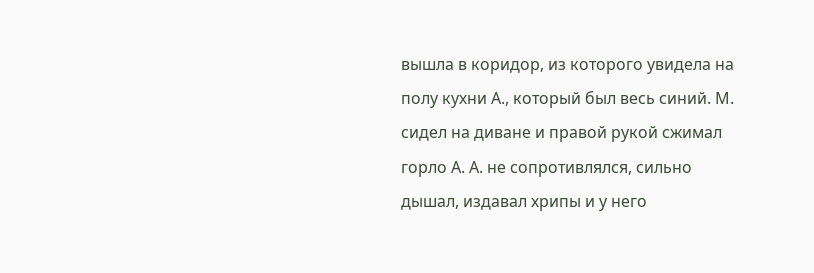вышла в коридор, из которого увидела на полу кухни А., который был весь синий. М. сидел на диване и правой рукой сжимал горло А. А. не сопротивлялся, сильно дышал, издавал хрипы и у него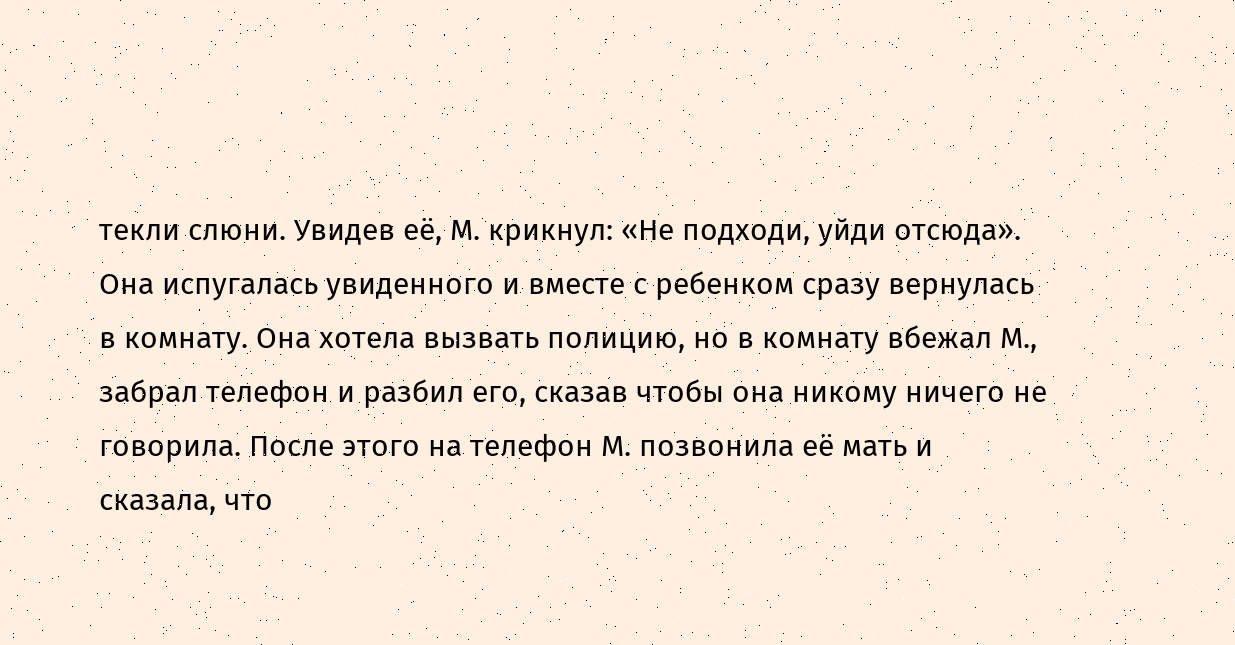текли слюни. Увидев её, М. крикнул: «Не подходи, уйди отсюда». Она испугалась увиденного и вместе с ребенком сразу вернулась в комнату. Она хотела вызвать полицию, но в комнату вбежал М., забрал телефон и разбил его, сказав чтобы она никому ничего не говорила. После этого на телефон М. позвонила её мать и сказала, что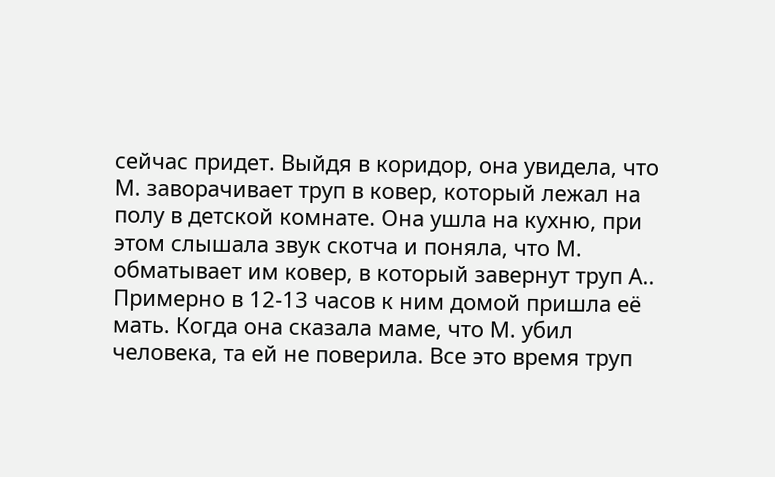сейчас придет. Выйдя в коридор, она увидела, что М. заворачивает труп в ковер, который лежал на полу в детской комнате. Она ушла на кухню, при этом слышала звук скотча и поняла, что М. обматывает им ковер, в который завернут труп А.. Примерно в 12-13 часов к ним домой пришла её мать. Когда она сказала маме, что М. убил человека, та ей не поверила. Все это время труп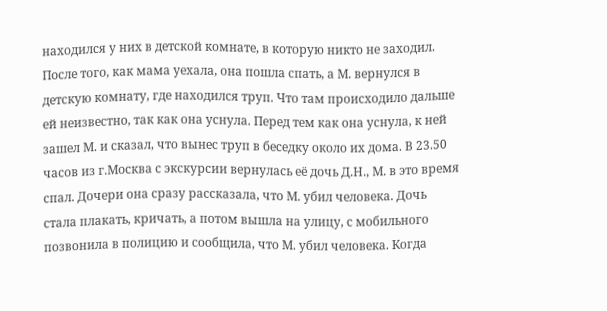находился у них в детской комнате, в которую никто не заходил. После того, как мама уехала, она пошла спать, а М. вернулся в детскую комнату, где находился труп. Что там происходило дальше ей неизвестно, так как она уснула. Перед тем как она уснула, к ней зашел М. и сказал, что вынес труп в беседку около их дома. В 23.50 часов из г.Москва с экскурсии вернулась её дочь Д.Н., М. в это время спал. Дочери она сразу рассказала, что М. убил человека. Дочь стала плакать, кричать, а потом вышла на улицу, с мобильного позвонила в полицию и сообщила, что М. убил человека. Когда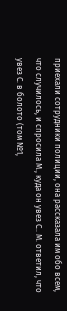приехали сотрудники полиции, она рассказала им обо всем, что случилось, и спросила М., куда он увез С.. М. ответил, что увез С. в болото (том №1,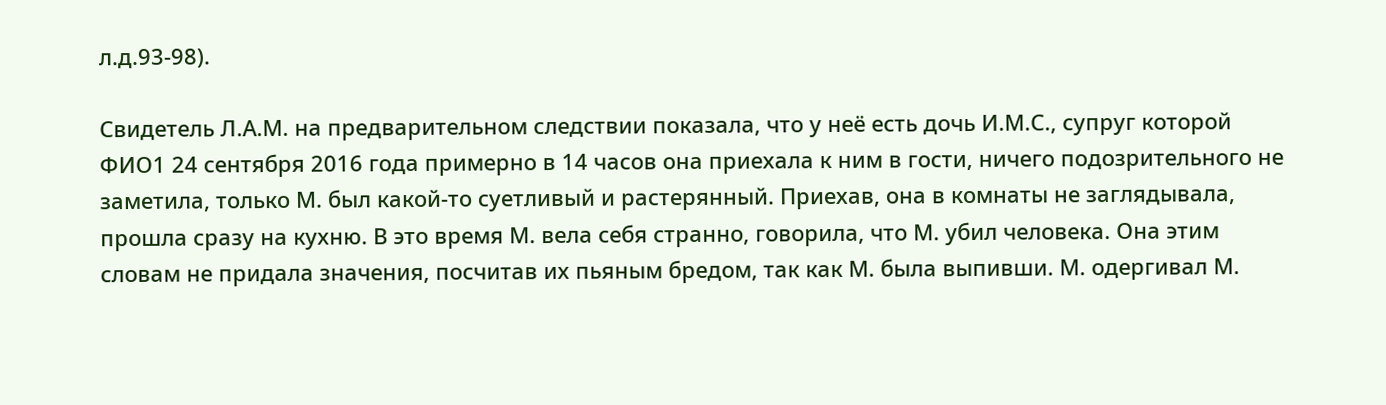л.д.93-98).

Свидетель Л.А.М. на предварительном следствии показала, что у неё есть дочь И.М.С., супруг которой ФИО1 24 сентября 2016 года примерно в 14 часов она приехала к ним в гости, ничего подозрительного не заметила, только М. был какой-то суетливый и растерянный. Приехав, она в комнаты не заглядывала, прошла сразу на кухню. В это время М. вела себя странно, говорила, что М. убил человека. Она этим словам не придала значения, посчитав их пьяным бредом, так как М. была выпивши. М. одергивал М.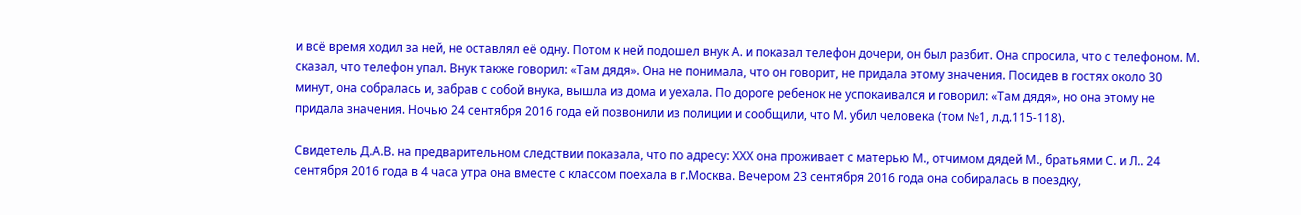и всё время ходил за ней, не оставлял её одну. Потом к ней подошел внук А. и показал телефон дочери, он был разбит. Она спросила, что с телефоном. М. сказал, что телефон упал. Внук также говорил: «Там дядя». Она не понимала, что он говорит, не придала этому значения. Посидев в гостях около 30 минут, она собралась и, забрав с собой внука, вышла из дома и уехала. По дороге ребенок не успокаивался и говорил: «Там дядя», но она этому не придала значения. Ночью 24 сентября 2016 года ей позвонили из полиции и сообщили, что М. убил человека (том №1, л.д.115-118).

Свидетель Д.А.В. на предварительном следствии показала, что по адресу: ХХХ она проживает с матерью М., отчимом дядей М., братьями С. и Л.. 24 сентября 2016 года в 4 часа утра она вместе с классом поехала в г.Москва. Вечером 23 сентября 2016 года она собиралась в поездку,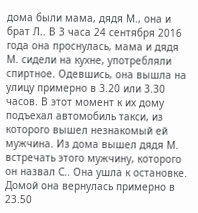дома были мама, дядя М., она и брат Л.. В 3 часа 24 сентября 2016 года она проснулась, мама и дядя М. сидели на кухне, употребляли спиртное. Одевшись, она вышла на улицу примерно в 3.20 или 3.30 часов. В этот момент к их дому подъехал автомобиль такси, из которого вышел незнакомый ей мужчина. Из дома вышел дядя М. встречать этого мужчину, которого он назвал С.. Она ушла к остановке. Домой она вернулась примерно в 23.50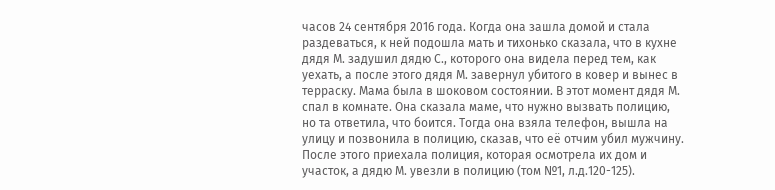часов 24 сентября 2016 года. Когда она зашла домой и стала раздеваться, к ней подошла мать и тихонько сказала, что в кухне дядя М. задушил дядю С., которого она видела перед тем, как уехать, а после этого дядя М. завернул убитого в ковер и вынес в терраску. Мама была в шоковом состоянии. В этот момент дядя М. спал в комнате. Она сказала маме, что нужно вызвать полицию, но та ответила, что боится. Тогда она взяла телефон, вышла на улицу и позвонила в полицию, сказав, что её отчим убил мужчину. После этого приехала полиция, которая осмотрела их дом и участок, а дядю М. увезли в полицию (том №1, л.д.120-125).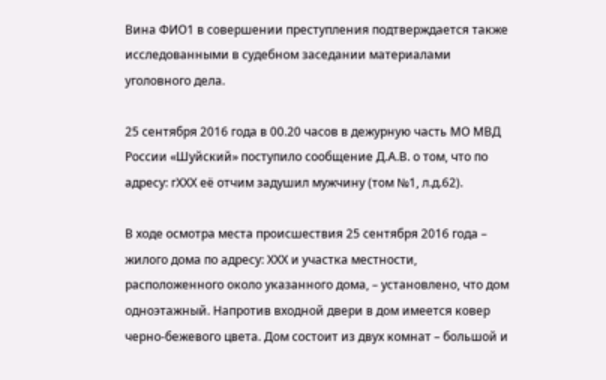Вина ФИО1 в совершении преступления подтверждается также исследованными в судебном заседании материалами уголовного дела.

25 сентября 2016 года в 00.20 часов в дежурную часть МО МВД России «Шуйский» поступило сообщение Д.А.В. о том, что по адресу: гХХХ её отчим задушил мужчину (том №1, л.д.62).

В ходе осмотра места происшествия 25 сентября 2016 года – жилого дома по адресу: ХХХ и участка местности, расположенного около указанного дома, – установлено, что дом одноэтажный. Напротив входной двери в дом имеется ковер черно-бежевого цвета. Дом состоит из двух комнат – большой и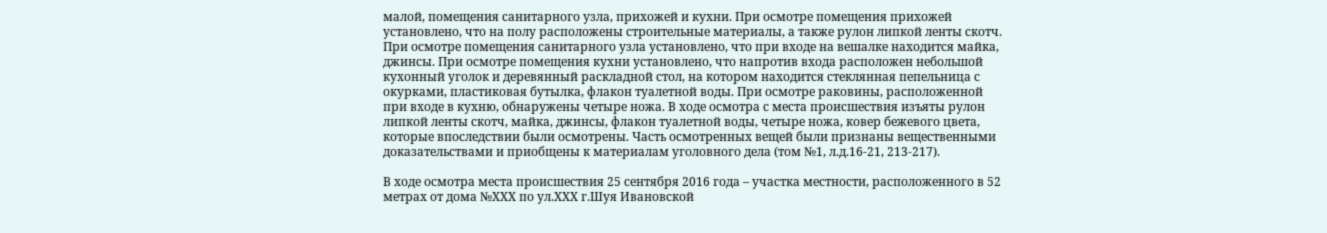малой, помещения санитарного узла, прихожей и кухни. При осмотре помещения прихожей установлено, что на полу расположены строительные материалы, а также рулон липкой ленты скотч. При осмотре помещения санитарного узла установлено, что при входе на вешалке находится майка, джинсы. При осмотре помещения кухни установлено, что напротив входа расположен небольшой кухонный уголок и деревянный раскладной стол, на котором находится стеклянная пепельница с окурками, пластиковая бутылка, флакон туалетной воды. При осмотре раковины, расположенной при входе в кухню, обнаружены четыре ножа. В ходе осмотра с места происшествия изъяты рулон липкой ленты скотч, майка, джинсы, флакон туалетной воды, четыре ножа, ковер бежевого цвета, которые впоследствии были осмотрены. Часть осмотренных вещей были признаны вещественными доказательствами и приобщены к материалам уголовного дела (том №1, л.д.16-21, 213-217).

В ходе осмотра места происшествия 25 сентября 2016 года – участка местности, расположенного в 52 метрах от дома №ХХХ по ул.ХХХ г.Шуя Ивановской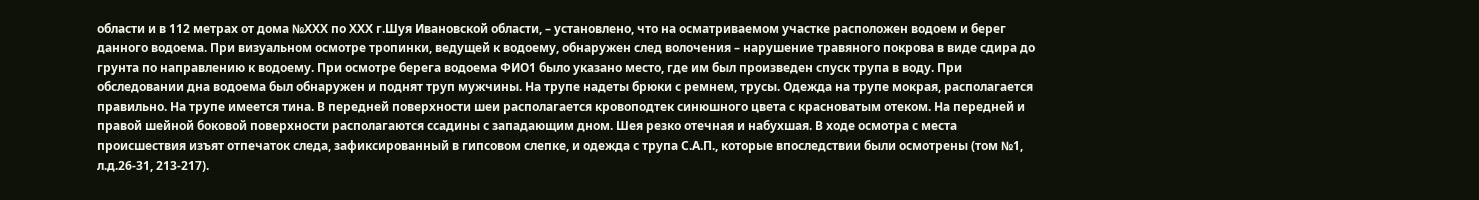области и в 112 метрах от дома №ХХХ по ХХХ г.Шуя Ивановской области, – установлено, что на осматриваемом участке расположен водоем и берег данного водоема. При визуальном осмотре тропинки, ведущей к водоему, обнаружен след волочения – нарушение травяного покрова в виде сдира до грунта по направлению к водоему. При осмотре берега водоема ФИО1 было указано место, где им был произведен спуск трупа в воду. При обследовании дна водоема был обнаружен и поднят труп мужчины. На трупе надеты брюки с ремнем, трусы. Одежда на трупе мокрая, располагается правильно. На трупе имеется тина. В передней поверхности шеи располагается кровоподтек синюшного цвета с красноватым отеком. На передней и правой шейной боковой поверхности располагаются ссадины с западающим дном. Шея резко отечная и набухшая. В ходе осмотра с места происшествия изъят отпечаток следа, зафиксированный в гипсовом слепке, и одежда с трупа С.А.П., которые впоследствии были осмотрены (том №1, л.д.26-31, 213-217).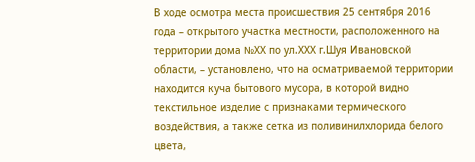В ходе осмотра места происшествия 25 сентября 2016 года – открытого участка местности, расположенного на территории дома №ХХ по ул.ХХХ г.Шуя Ивановской области, – установлено, что на осматриваемой территории находится куча бытового мусора, в которой видно текстильное изделие с признаками термического воздействия, а также сетка из поливинилхлорида белого цвета,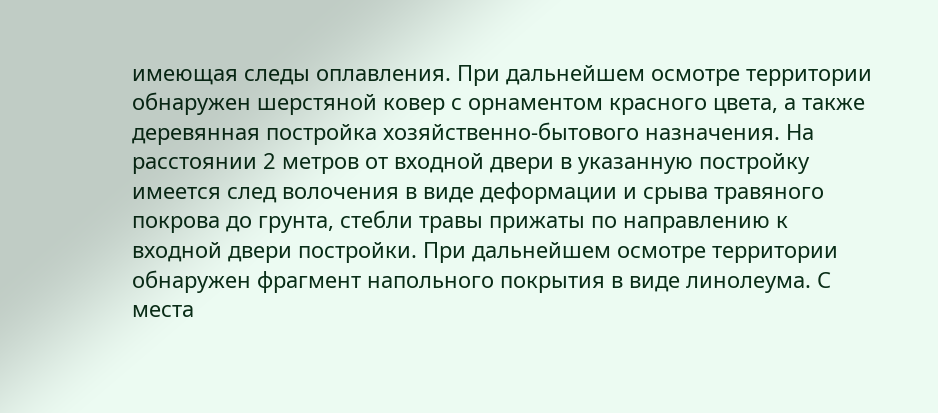имеющая следы оплавления. При дальнейшем осмотре территории обнаружен шерстяной ковер с орнаментом красного цвета, а также деревянная постройка хозяйственно-бытового назначения. На расстоянии 2 метров от входной двери в указанную постройку имеется след волочения в виде деформации и срыва травяного покрова до грунта, стебли травы прижаты по направлению к входной двери постройки. При дальнейшем осмотре территории обнаружен фрагмент напольного покрытия в виде линолеума. С места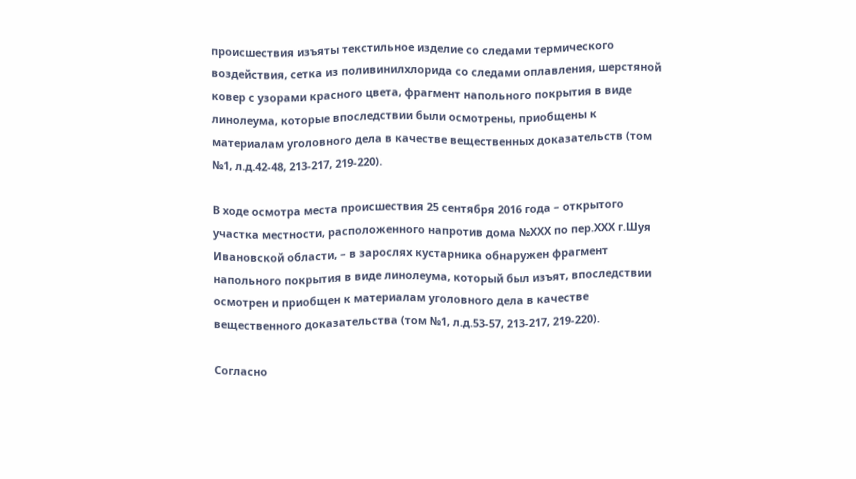происшествия изъяты текстильное изделие со следами термического воздействия, сетка из поливинилхлорида со следами оплавления, шерстяной ковер с узорами красного цвета, фрагмент напольного покрытия в виде линолеума, которые впоследствии были осмотрены, приобщены к материалам уголовного дела в качестве вещественных доказательств (том №1, л.д.42-48, 213-217, 219-220).

В ходе осмотра места происшествия 25 сентября 2016 года – открытого участка местности, расположенного напротив дома №ХХХ по пер.ХХХ г.Шуя Ивановской области, – в зарослях кустарника обнаружен фрагмент напольного покрытия в виде линолеума, который был изъят, впоследствии осмотрен и приобщен к материалам уголовного дела в качестве вещественного доказательства (том №1, л.д.53-57, 213-217, 219-220).

Согласно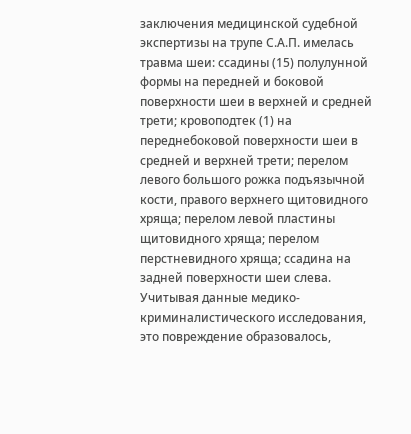заключения медицинской судебной экспертизы на трупе С.А.П. имелась травма шеи: ссадины (15) полулунной формы на передней и боковой поверхности шеи в верхней и средней трети; кровоподтек (1) на переднебоковой поверхности шеи в средней и верхней трети; перелом левого большого рожка подъязычной кости, правого верхнего щитовидного хряща; перелом левой пластины щитовидного хряща; перелом перстневидного хряща; ссадина на задней поверхности шеи слева. Учитывая данные медико-криминалистического исследования, это повреждение образовалось,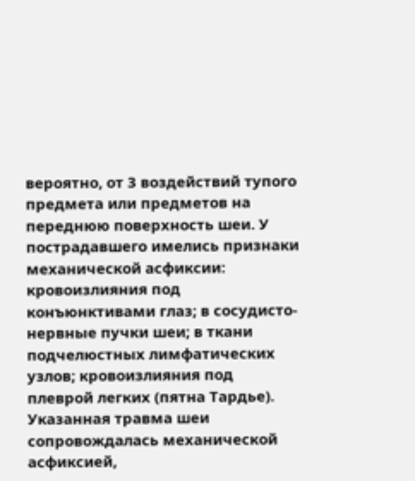вероятно, от 3 воздействий тупого предмета или предметов на переднюю поверхность шеи. У пострадавшего имелись признаки механической асфиксии: кровоизлияния под конъюнктивами глаз; в сосудисто-нервные пучки шеи; в ткани подчелюстных лимфатических узлов; кровоизлияния под плеврой легких (пятна Тардье). Указанная травма шеи сопровождалась механической асфиксией,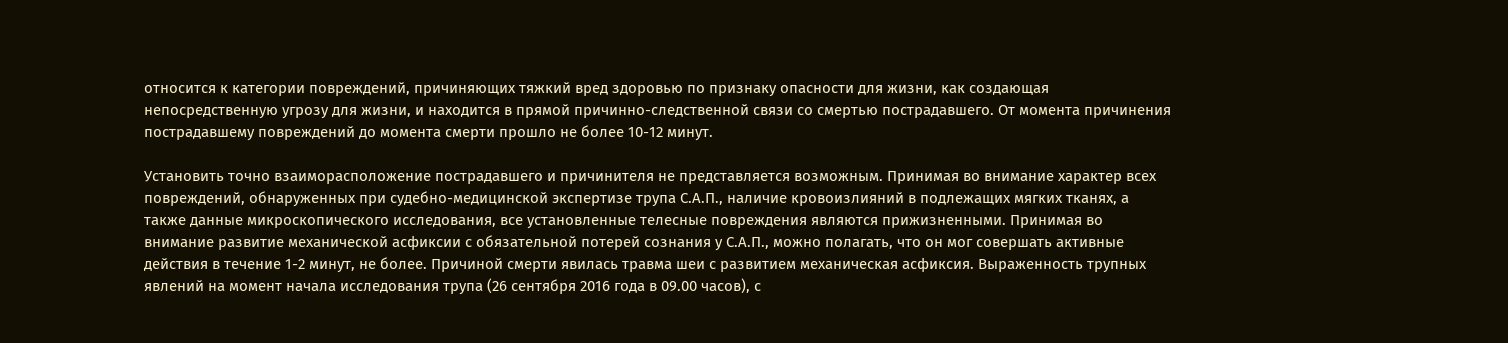относится к категории повреждений, причиняющих тяжкий вред здоровью по признаку опасности для жизни, как создающая непосредственную угрозу для жизни, и находится в прямой причинно-следственной связи со смертью пострадавшего. От момента причинения пострадавшему повреждений до момента смерти прошло не более 10-12 минут.

Установить точно взаиморасположение пострадавшего и причинителя не представляется возможным. Принимая во внимание характер всех повреждений, обнаруженных при судебно-медицинской экспертизе трупа С.А.П., наличие кровоизлияний в подлежащих мягких тканях, а также данные микроскопического исследования, все установленные телесные повреждения являются прижизненными. Принимая во внимание развитие механической асфиксии с обязательной потерей сознания у С.А.П., можно полагать, что он мог совершать активные действия в течение 1-2 минут, не более. Причиной смерти явилась травма шеи с развитием механическая асфиксия. Выраженность трупных явлений на момент начала исследования трупа (26 сентября 2016 года в 09.00 часов), с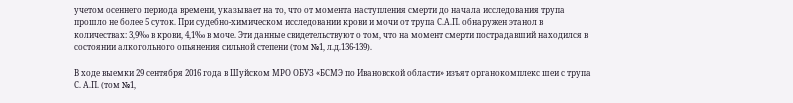учетом осеннего периода времени, указывает на то, что от момента наступления смерти до начала исследования трупа прошло не более 5 суток. При судебно-химическом исследовании крови и мочи от трупа С.А.П. обнаружен этанол в количествах: 3,9‰ в крови, 4,1‰ в моче. Эти данные свидетельствуют о том, что на момент смерти пострадавший находился в состоянии алкогольного опьянения сильной степени (том №1, л.д.136-139).

В ходе выемки 29 сентября 2016 года в Шуйском МРО ОБУЗ «БСМЭ по Ивановской области» изъят органокомплекс шеи с трупа С. А.П. (том №1,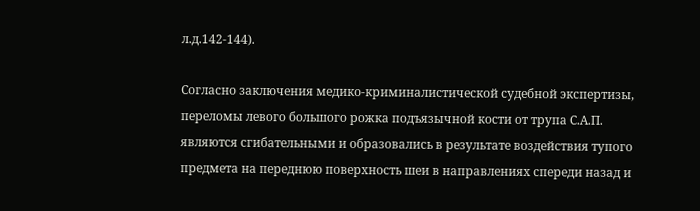л.д.142-144).

Согласно заключения медико-криминалистической судебной экспертизы, переломы левого большого рожка подъязычной кости от трупа С.А.П. являются сгибательными и образовались в результате воздействия тупого предмета на переднюю поверхность шеи в направлениях спереди назад и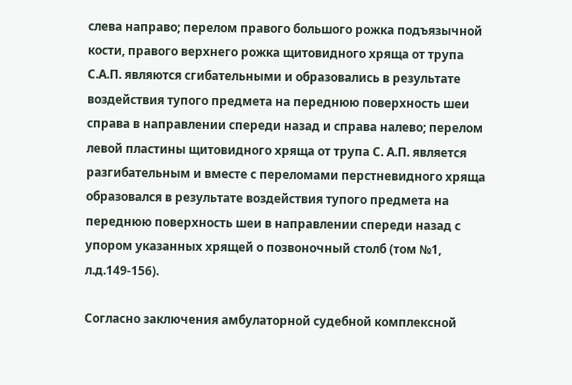слева направо; перелом правого большого рожка подъязычной кости, правого верхнего рожка щитовидного хряща от трупа С.А.П. являются сгибательными и образовались в результате воздействия тупого предмета на переднюю поверхность шеи справа в направлении спереди назад и справа налево; перелом левой пластины щитовидного хряща от трупа С. А.П. является разгибательным и вместе с переломами перстневидного хряща образовался в результате воздействия тупого предмета на переднюю поверхность шеи в направлении спереди назад с упором указанных хрящей о позвоночный столб (том №1, л.д.149-156).

Согласно заключения амбулаторной судебной комплексной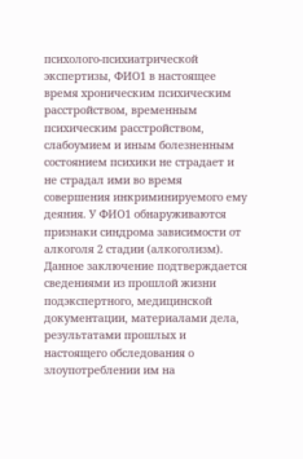психолого-психиатрической экспертизы, ФИО1 в настоящее время хроническим психическим расстройством, временным психическим расстройством, слабоумием и иным болезненным состоянием психики не страдает и не страдал ими во время совершения инкриминируемого ему деяния. У ФИО1 обнаруживаются признаки синдрома зависимости от алкоголя 2 стадии (алкоголизм). Данное заключение подтверждается сведениями из прошлой жизни подэкспертного, медицинской документации, материалами дела, результатами прошлых и настоящего обследования о злоупотреблении им на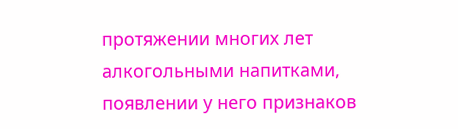протяжении многих лет алкогольными напитками, появлении у него признаков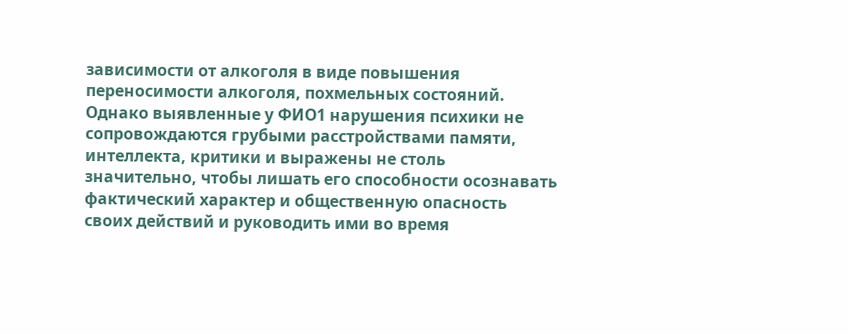зависимости от алкоголя в виде повышения переносимости алкоголя, похмельных состояний. Однако выявленные у ФИО1 нарушения психики не сопровождаются грубыми расстройствами памяти, интеллекта, критики и выражены не столь значительно, чтобы лишать его способности осознавать фактический характер и общественную опасность своих действий и руководить ими во время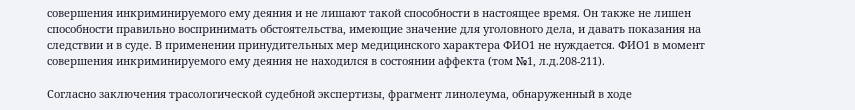совершения инкриминируемого ему деяния и не лишают такой способности в настоящее время. Он также не лишен способности правильно воспринимать обстоятельства, имеющие значение для уголовного дела, и давать показания на следствии и в суде. В применении принудительных мер медицинского характера ФИО1 не нуждается. ФИО1 в момент совершения инкриминируемого ему деяния не находился в состоянии аффекта (том №1, л.д.208-211).

Согласно заключения трасологической судебной экспертизы, фрагмент линолеума, обнаруженный в ходе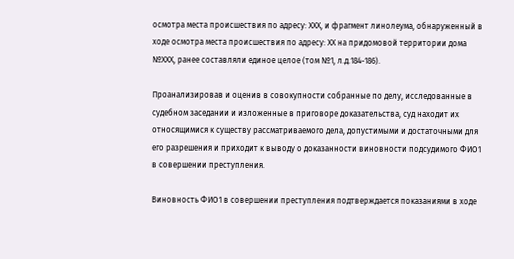осмотра места происшествия по адресу: ХХХ, и фрагмент линолеума, обнаруженный в ходе осмотра места происшествия по адресу: ХХ на придомовой территории дома №ХХХ, ранее составляли единое целое (том №1, л.д.184-186).

Проанализировав и оценив в совокупности собранные по делу, исследованные в судебном заседании и изложенные в приговоре доказательства, суд находит их относящимися к существу рассматриваемого дела, допустимыми и достаточными для его разрешения и приходит к выводу о доказанности виновности подсудимого ФИО1 в совершении преступления.

Виновность ФИО1 в совершении преступления подтверждается показаниями в ходе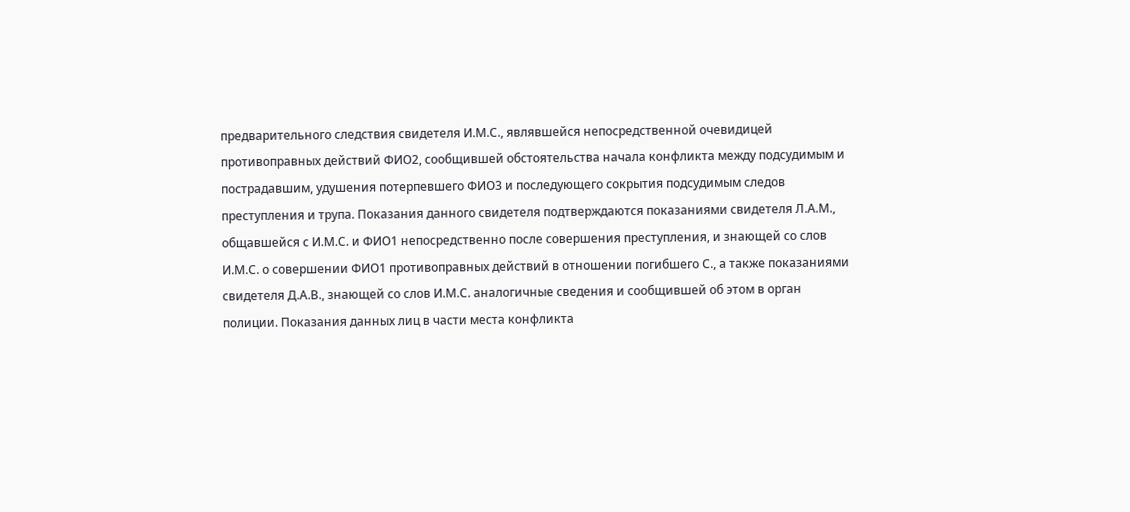предварительного следствия свидетеля И.М.С., являвшейся непосредственной очевидицей противоправных действий ФИО2, сообщившей обстоятельства начала конфликта между подсудимым и пострадавшим, удушения потерпевшего ФИО3 и последующего сокрытия подсудимым следов преступления и трупа. Показания данного свидетеля подтверждаются показаниями свидетеля Л.А.М., общавшейся с И.М.С. и ФИО1 непосредственно после совершения преступления, и знающей со слов И.М.С. о совершении ФИО1 противоправных действий в отношении погибшего С., а также показаниями свидетеля Д.А.В., знающей со слов И.М.С. аналогичные сведения и сообщившей об этом в орган полиции. Показания данных лиц в части места конфликта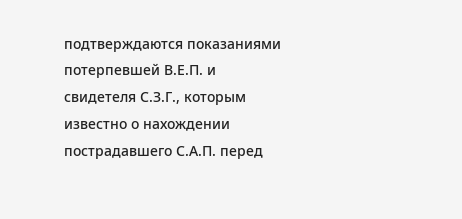подтверждаются показаниями потерпевшей В.Е.П. и свидетеля С.З.Г., которым известно о нахождении пострадавшего С.А.П. перед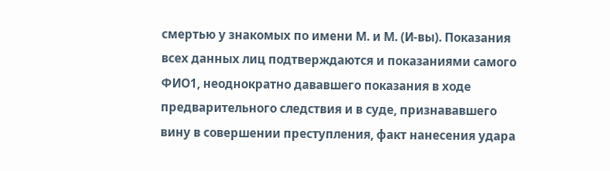смертью у знакомых по имени М. и М. (И-вы). Показания всех данных лиц подтверждаются и показаниями самого ФИО1, неоднократно дававшего показания в ходе предварительного следствия и в суде, признававшего вину в совершении преступления, факт нанесения удара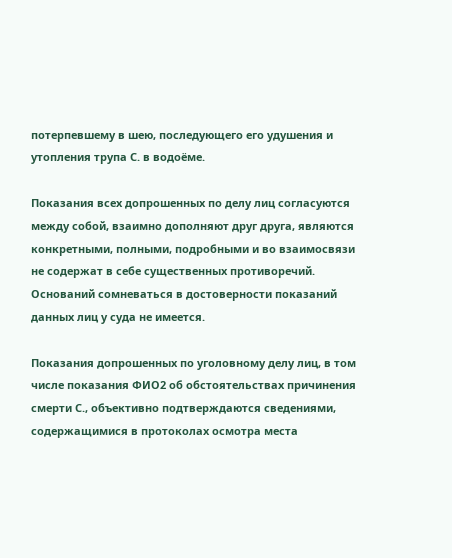потерпевшему в шею, последующего его удушения и утопления трупа С. в водоёме.

Показания всех допрошенных по делу лиц согласуются между собой, взаимно дополняют друг друга, являются конкретными, полными, подробными и во взаимосвязи не содержат в себе существенных противоречий. Оснований сомневаться в достоверности показаний данных лиц у суда не имеется.

Показания допрошенных по уголовному делу лиц, в том числе показания ФИО2 об обстоятельствах причинения смерти С., объективно подтверждаются сведениями, содержащимися в протоколах осмотра места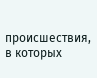происшествия, в которых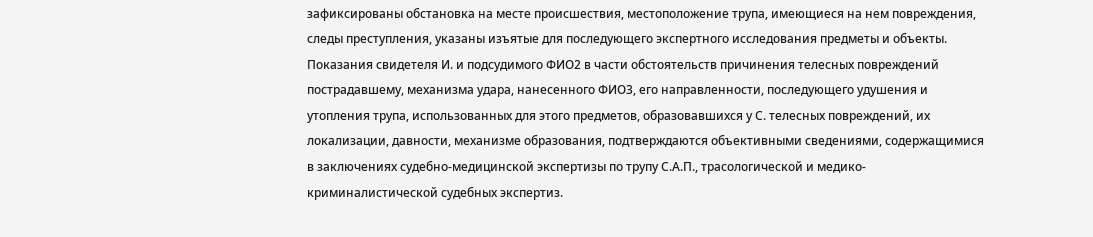зафиксированы обстановка на месте происшествия, местоположение трупа, имеющиеся на нем повреждения, следы преступления, указаны изъятые для последующего экспертного исследования предметы и объекты. Показания свидетеля И. и подсудимого ФИО2 в части обстоятельств причинения телесных повреждений пострадавшему, механизма удара, нанесенного ФИО3, его направленности, последующего удушения и утопления трупа, использованных для этого предметов, образовавшихся у С. телесных повреждений, их локализации, давности, механизме образования, подтверждаются объективными сведениями, содержащимися в заключениях судебно-медицинской экспертизы по трупу С.А.П., трасологической и медико-криминалистической судебных экспертиз.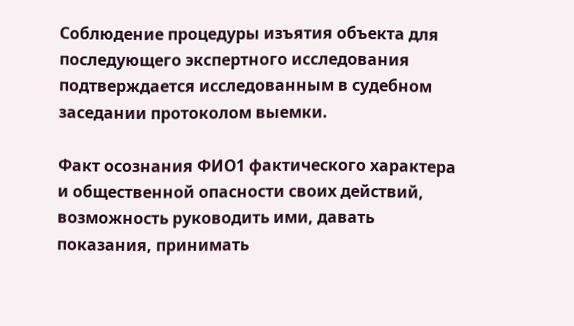Соблюдение процедуры изъятия объекта для последующего экспертного исследования подтверждается исследованным в судебном заседании протоколом выемки.

Факт осознания ФИО1 фактического характера и общественной опасности своих действий, возможность руководить ими, давать показания, принимать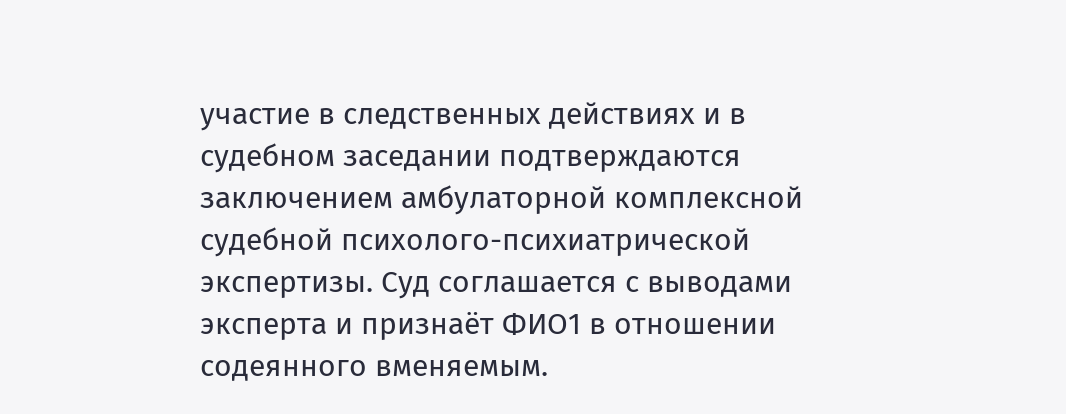участие в следственных действиях и в судебном заседании подтверждаются заключением амбулаторной комплексной судебной психолого-психиатрической экспертизы. Суд соглашается с выводами эксперта и признаёт ФИО1 в отношении содеянного вменяемым.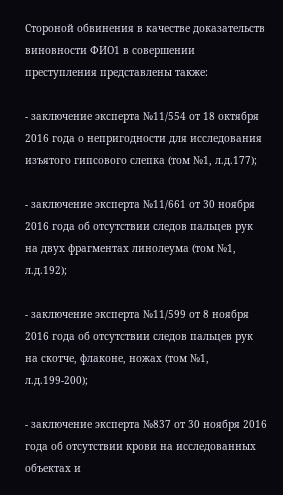Стороной обвинения в качестве доказательств виновности ФИО1 в совершении преступления представлены также:

- заключение эксперта №11/554 от 18 октября 2016 года о непригодности для исследования изъятого гипсового слепка (том №1, л.д.177);

- заключение эксперта №11/661 от 30 ноября 2016 года об отсутствии следов пальцев рук на двух фрагментах линолеума (том №1, л.д.192);

- заключение эксперта №11/599 от 8 ноября 2016 года об отсутствии следов пальцев рук на скотче, флаконе, ножах (том №1, л.д.199-200);

- заключение эксперта №837 от 30 ноября 2016 года об отсутствии крови на исследованных объектах и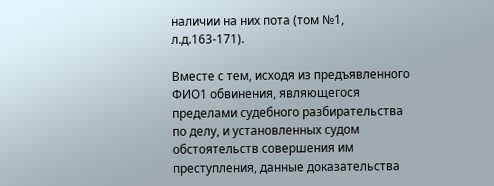наличии на них пота (том №1, л.д.163-171).

Вместе с тем, исходя из предъявленного ФИО1 обвинения, являющегося пределами судебного разбирательства по делу, и установленных судом обстоятельств совершения им преступления, данные доказательства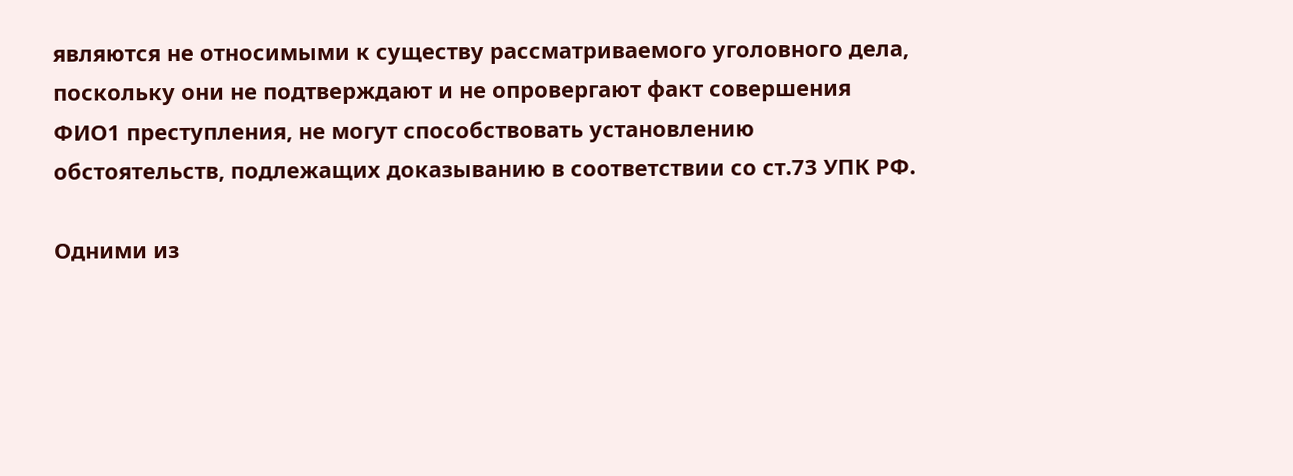являются не относимыми к существу рассматриваемого уголовного дела, поскольку они не подтверждают и не опровергают факт совершения ФИО1 преступления, не могут способствовать установлению обстоятельств, подлежащих доказыванию в соответствии со ст.73 УПК РФ.

Одними из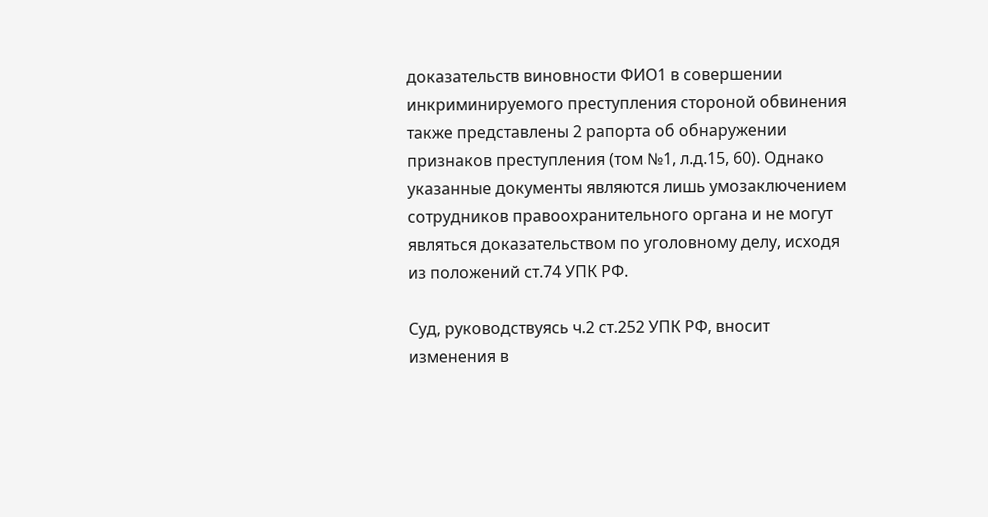доказательств виновности ФИО1 в совершении инкриминируемого преступления стороной обвинения также представлены 2 рапорта об обнаружении признаков преступления (том №1, л.д.15, 60). Однако указанные документы являются лишь умозаключением сотрудников правоохранительного органа и не могут являться доказательством по уголовному делу, исходя из положений ст.74 УПК РФ.

Суд, руководствуясь ч.2 ст.252 УПК РФ, вносит изменения в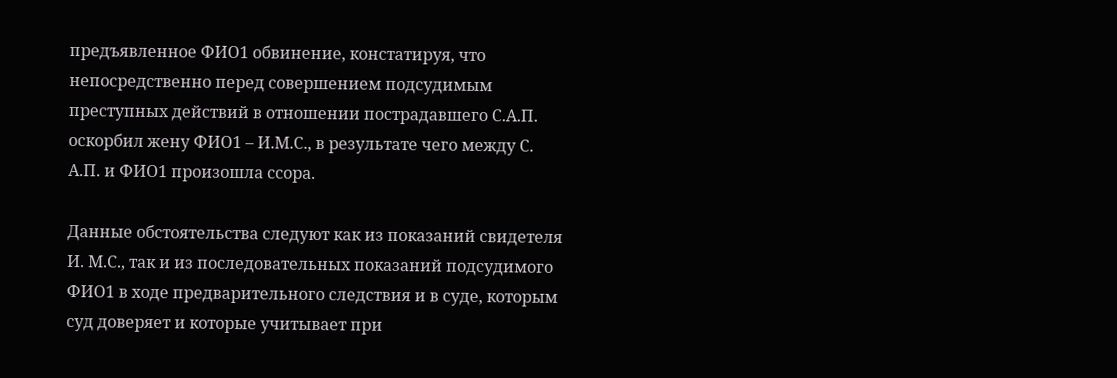предъявленное ФИО1 обвинение, констатируя, что непосредственно перед совершением подсудимым преступных действий в отношении пострадавшего С.А.П. оскорбил жену ФИО1 – И.М.С., в результате чего между С. А.П. и ФИО1 произошла ссора.

Данные обстоятельства следуют как из показаний свидетеля И. М.С., так и из последовательных показаний подсудимого ФИО1 в ходе предварительного следствия и в суде, которым суд доверяет и которые учитывает при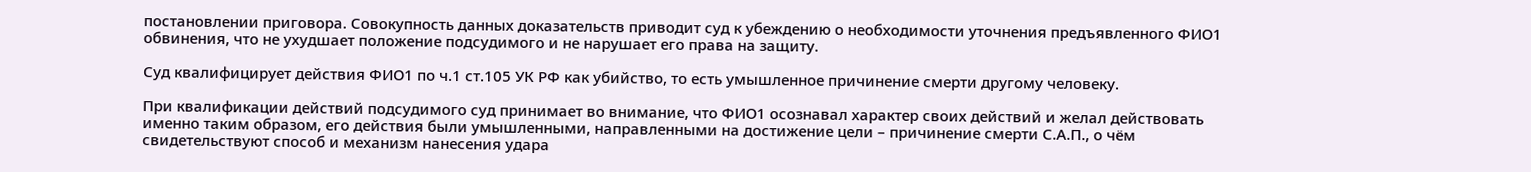постановлении приговора. Совокупность данных доказательств приводит суд к убеждению о необходимости уточнения предъявленного ФИО1 обвинения, что не ухудшает положение подсудимого и не нарушает его права на защиту.

Суд квалифицирует действия ФИО1 по ч.1 ст.105 УК РФ как убийство, то есть умышленное причинение смерти другому человеку.

При квалификации действий подсудимого суд принимает во внимание, что ФИО1 осознавал характер своих действий и желал действовать именно таким образом, его действия были умышленными, направленными на достижение цели – причинение смерти С.А.П., о чём свидетельствуют способ и механизм нанесения удара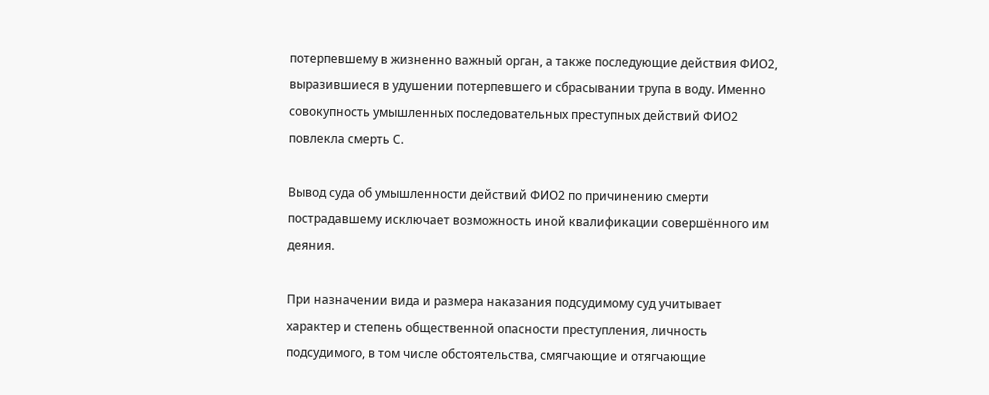потерпевшему в жизненно важный орган, а также последующие действия ФИО2, выразившиеся в удушении потерпевшего и сбрасывании трупа в воду. Именно совокупность умышленных последовательных преступных действий ФИО2 повлекла смерть С.

Вывод суда об умышленности действий ФИО2 по причинению смерти пострадавшему исключает возможность иной квалификации совершённого им деяния.

При назначении вида и размера наказания подсудимому суд учитывает характер и степень общественной опасности преступления, личность подсудимого, в том числе обстоятельства, смягчающие и отягчающие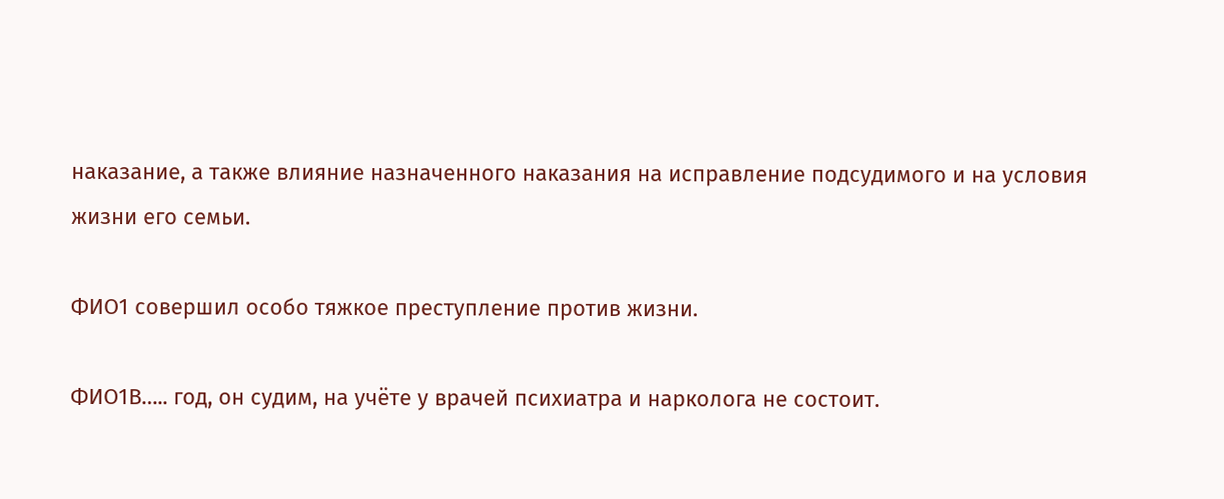наказание, а также влияние назначенного наказания на исправление подсудимого и на условия жизни его семьи.

ФИО1 совершил особо тяжкое преступление против жизни.

ФИО1В….. год, он судим, на учёте у врачей психиатра и нарколога не состоит.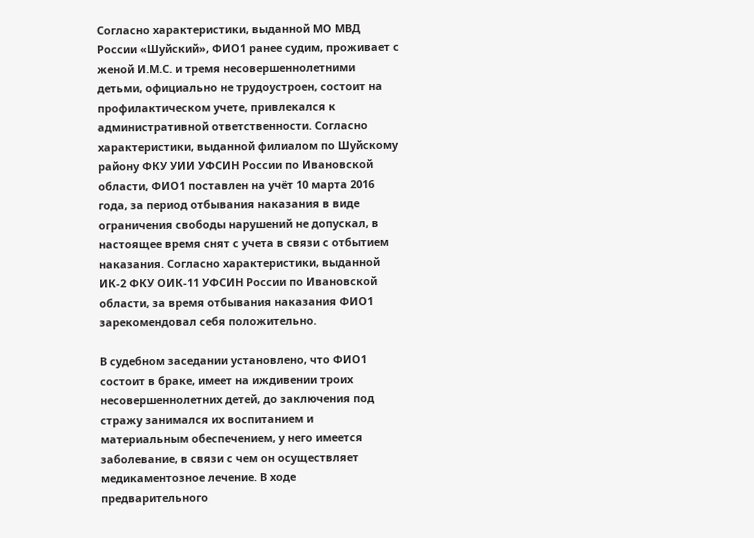Согласно характеристики, выданной МО МВД России «Шуйский», ФИО1 ранее судим, проживает с женой И.М.С. и тремя несовершеннолетними детьми, официально не трудоустроен, состоит на профилактическом учете, привлекался к административной ответственности. Согласно характеристики, выданной филиалом по Шуйскому району ФКУ УИИ УФСИН России по Ивановской области, ФИО1 поставлен на учёт 10 марта 2016 года, за период отбывания наказания в виде ограничения свободы нарушений не допускал, в настоящее время снят с учета в связи с отбытием наказания. Согласно характеристики, выданной ИК-2 ФКУ ОИК-11 УФСИН России по Ивановской области, за время отбывания наказания ФИО1 зарекомендовал себя положительно.

В судебном заседании установлено, что ФИО1 состоит в браке, имеет на иждивении троих несовершеннолетних детей, до заключения под стражу занимался их воспитанием и материальным обеспечением, у него имеется заболевание, в связи с чем он осуществляет медикаментозное лечение. В ходе предварительного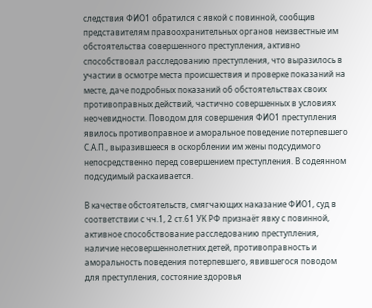следствия ФИО1 обратился с явкой с повинной, сообщив представителям правоохранительных органов неизвестные им обстоятельства совершенного преступления, активно способствовал расследованию преступления, что выразилось в участии в осмотре места происшествия и проверке показаний на месте, даче подробных показаний об обстоятельствах своих противоправных действий, частично совершенных в условиях неочевидности. Поводом для совершения ФИО1 преступления явилось противоправное и аморальное поведение потерпевшего С.А.П., выразившееся в оскорблении им жены подсудимого непосредственно перед совершением преступления. В содеянном подсудимый раскаивается.

В качестве обстоятельств, смягчающих наказание ФИО1, суд в соответствии с чч.1, 2 ст.61 УК РФ признаёт явку с повинной, активное способствование расследованию преступления, наличие несовершеннолетних детей, противоправность и аморальность поведения потерпевшего, явившегося поводом для преступления, состояние здоровья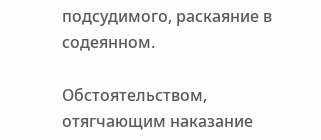подсудимого, раскаяние в содеянном.

Обстоятельством, отягчающим наказание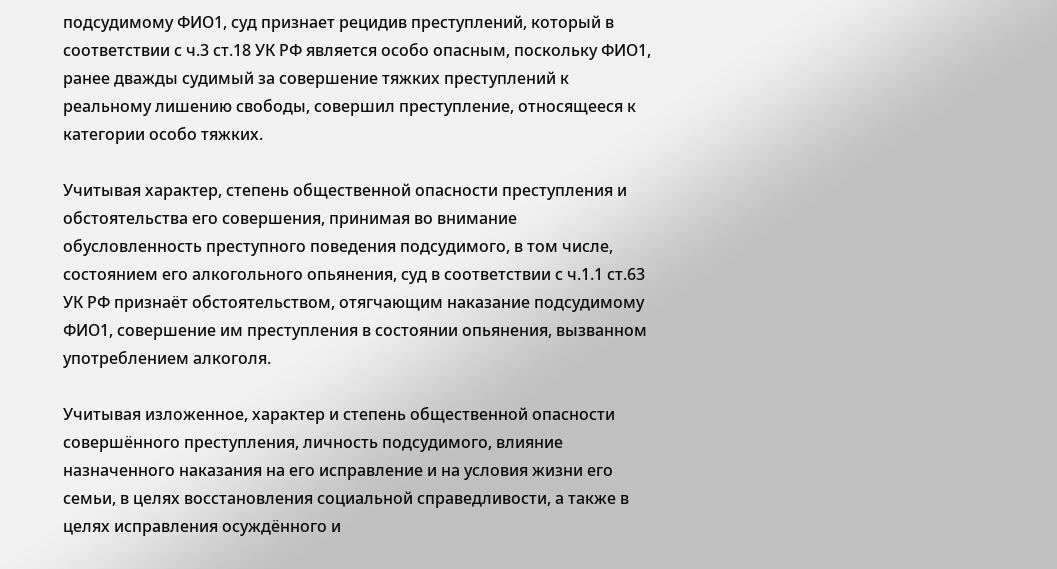подсудимому ФИО1, суд признает рецидив преступлений, который в соответствии с ч.3 ст.18 УК РФ является особо опасным, поскольку ФИО1, ранее дважды судимый за совершение тяжких преступлений к реальному лишению свободы, совершил преступление, относящееся к категории особо тяжких.

Учитывая характер, степень общественной опасности преступления и обстоятельства его совершения, принимая во внимание обусловленность преступного поведения подсудимого, в том числе, состоянием его алкогольного опьянения, суд в соответствии с ч.1.1 ст.63 УК РФ признаёт обстоятельством, отягчающим наказание подсудимому ФИО1, совершение им преступления в состоянии опьянения, вызванном употреблением алкоголя.

Учитывая изложенное, характер и степень общественной опасности совершённого преступления, личность подсудимого, влияние назначенного наказания на его исправление и на условия жизни его семьи, в целях восстановления социальной справедливости, а также в целях исправления осуждённого и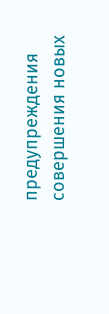предупреждения совершения новых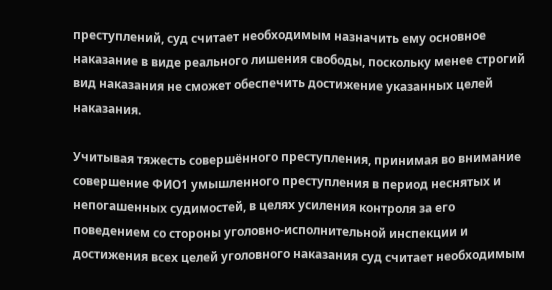преступлений, суд считает необходимым назначить ему основное наказание в виде реального лишения свободы, поскольку менее строгий вид наказания не сможет обеспечить достижение указанных целей наказания.

Учитывая тяжесть совершённого преступления, принимая во внимание совершение ФИО1 умышленного преступления в период неснятых и непогашенных судимостей, в целях усиления контроля за его поведением со стороны уголовно-исполнительной инспекции и достижения всех целей уголовного наказания суд считает необходимым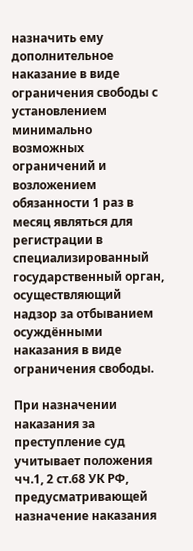назначить ему дополнительное наказание в виде ограничения свободы с установлением минимально возможных ограничений и возложением обязанности 1 раз в месяц являться для регистрации в специализированный государственный орган, осуществляющий надзор за отбыванием осуждёнными наказания в виде ограничения свободы.

При назначении наказания за преступление суд учитывает положения чч.1, 2 ст.68 УК РФ, предусматривающей назначение наказания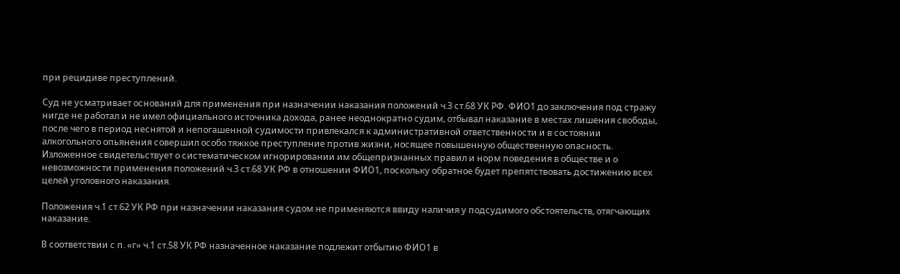при рецидиве преступлений.

Суд не усматривает оснований для применения при назначении наказания положений ч.3 ст.68 УК РФ. ФИО1 до заключения под стражу нигде не работал и не имел официального источника дохода, ранее неоднократно судим, отбывал наказание в местах лишения свободы, после чего в период неснятой и непогашенной судимости привлекался к административной ответственности и в состоянии алкогольного опьянения совершил особо тяжкое преступление против жизни, носящее повышенную общественную опасность. Изложенное свидетельствует о систематическом игнорировании им общепризнанных правил и норм поведения в обществе и о невозможности применения положений ч.3 ст.68 УК РФ в отношении ФИО1, поскольку обратное будет препятствовать достижению всех целей уголовного наказания.

Положения ч.1 ст.62 УК РФ при назначении наказания судом не применяются ввиду наличия у подсудимого обстоятельств, отягчающих наказание.

В соответствии с п. «г» ч.1 ст.58 УК РФ назначенное наказание подлежит отбытию ФИО1 в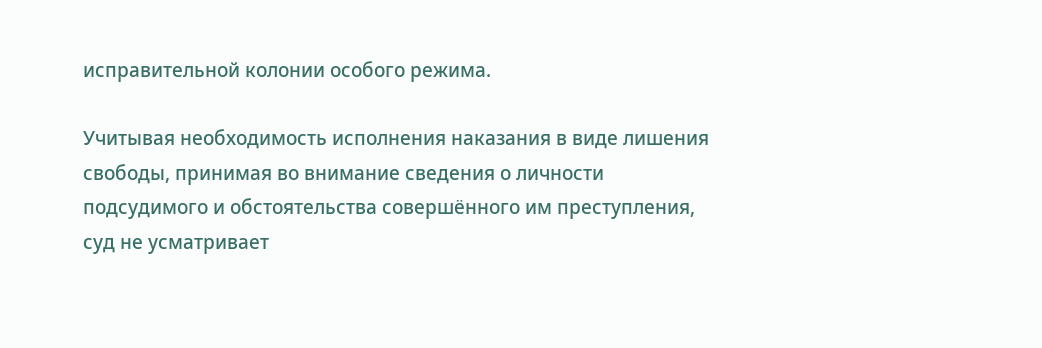исправительной колонии особого режима.

Учитывая необходимость исполнения наказания в виде лишения свободы, принимая во внимание сведения о личности подсудимого и обстоятельства совершённого им преступления, суд не усматривает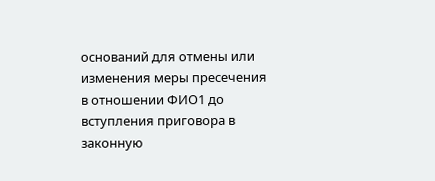оснований для отмены или изменения меры пресечения в отношении ФИО1 до вступления приговора в законную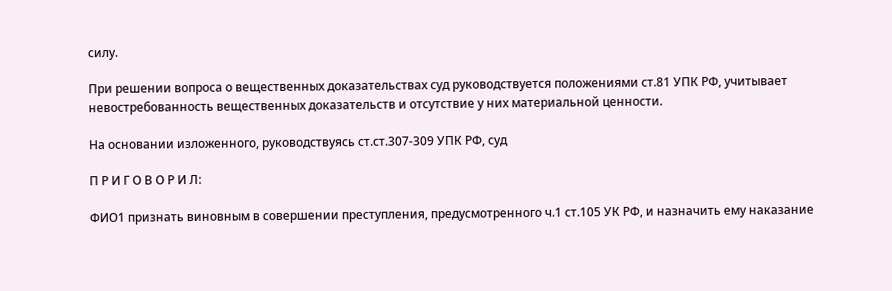силу.

При решении вопроса о вещественных доказательствах суд руководствуется положениями ст.81 УПК РФ, учитывает невостребованность вещественных доказательств и отсутствие у них материальной ценности.

На основании изложенного, руководствуясь ст.ст.307-309 УПК РФ, суд

П Р И Г О В О Р И Л:

ФИО1 признать виновным в совершении преступления, предусмотренного ч.1 ст.105 УК РФ, и назначить ему наказание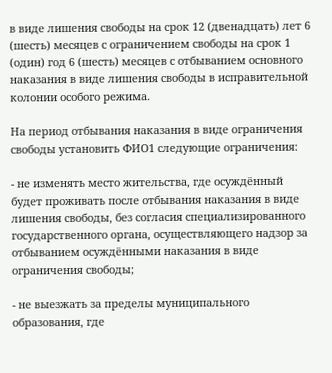в виде лишения свободы на срок 12 (двенадцать) лет 6 (шесть) месяцев с ограничением свободы на срок 1 (один) год 6 (шесть) месяцев с отбыванием основного наказания в виде лишения свободы в исправительной колонии особого режима.

На период отбывания наказания в виде ограничения свободы установить ФИО1 следующие ограничения:

- не изменять место жительства, где осуждённый будет проживать после отбывания наказания в виде лишения свободы, без согласия специализированного государственного органа, осуществляющего надзор за отбыванием осуждёнными наказания в виде ограничения свободы;

- не выезжать за пределы муниципального образования, где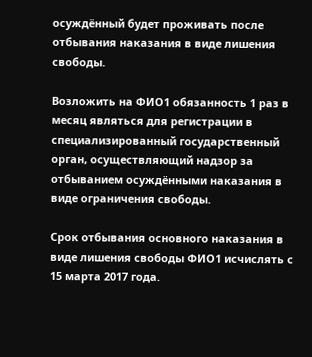осуждённый будет проживать после отбывания наказания в виде лишения свободы.

Возложить на ФИО1 обязанность 1 раз в месяц являться для регистрации в специализированный государственный орган, осуществляющий надзор за отбыванием осуждёнными наказания в виде ограничения свободы.

Срок отбывания основного наказания в виде лишения свободы ФИО1 исчислять с 15 марта 2017 года.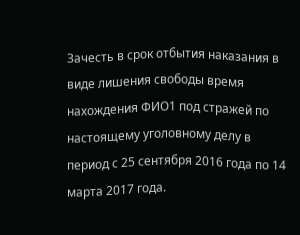Зачесть в срок отбытия наказания в виде лишения свободы время нахождения ФИО1 под стражей по настоящему уголовному делу в период с 25 сентября 2016 года по 14 марта 2017 года.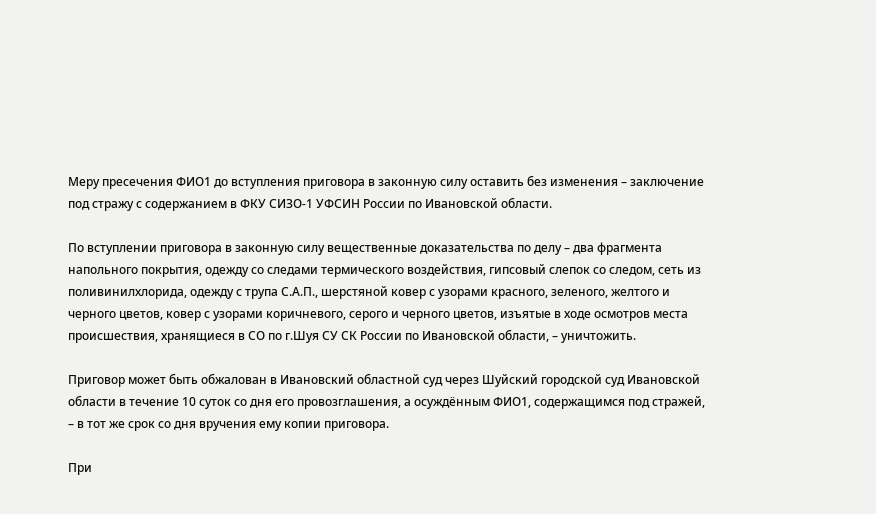Меру пресечения ФИО1 до вступления приговора в законную силу оставить без изменения – заключение под стражу с содержанием в ФКУ СИЗО-1 УФСИН России по Ивановской области.

По вступлении приговора в законную силу вещественные доказательства по делу – два фрагмента напольного покрытия, одежду со следами термического воздействия, гипсовый слепок со следом, сеть из поливинилхлорида, одежду с трупа С.А.П., шерстяной ковер с узорами красного, зеленого, желтого и черного цветов, ковер с узорами коричневого, серого и черного цветов, изъятые в ходе осмотров места происшествия, хранящиеся в СО по г.Шуя СУ СК России по Ивановской области, – уничтожить.

Приговор может быть обжалован в Ивановский областной суд через Шуйский городской суд Ивановской области в течение 10 суток со дня его провозглашения, а осуждённым ФИО1, содержащимся под стражей, – в тот же срок со дня вручения ему копии приговора.

При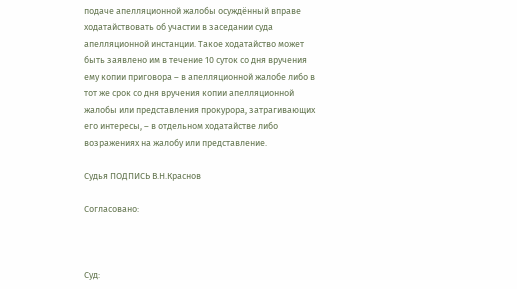подаче апелляционной жалобы осуждённый вправе ходатайствовать об участии в заседании суда апелляционной инстанции. Такое ходатайство может быть заявлено им в течение 10 суток со дня вручения ему копии приговора – в апелляционной жалобе либо в тот же срок со дня вручения копии апелляционной жалобы или представления прокурора, затрагивающих его интересы, – в отдельном ходатайстве либо возражениях на жалобу или представление.

Судья ПОДПИСЬ В.Н.Краснов

Согласовано:



Суд: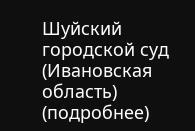Шуйский городской суд (Ивановская область) (подробнее)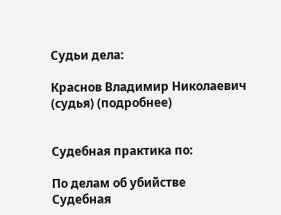Судьи дела:

Краснов Владимир Николаевич (судья) (подробнее)


Судебная практика по:

По делам об убийстве
Судебная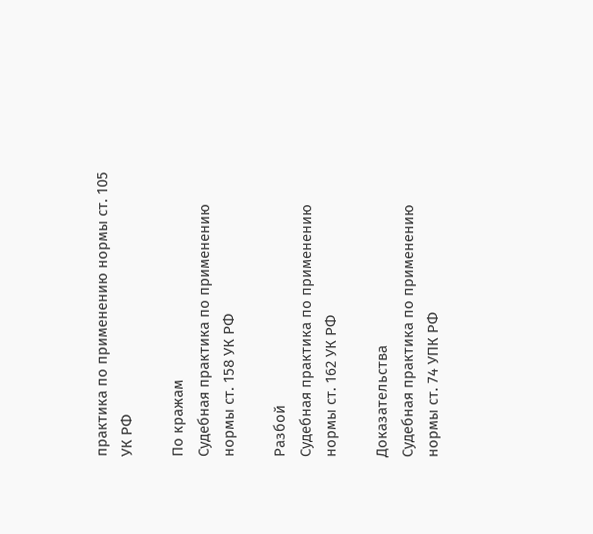практика по применению нормы ст. 105 УК РФ

По кражам
Судебная практика по применению нормы ст. 158 УК РФ

Разбой
Судебная практика по применению нормы ст. 162 УК РФ

Доказательства
Судебная практика по применению нормы ст. 74 УПК РФ